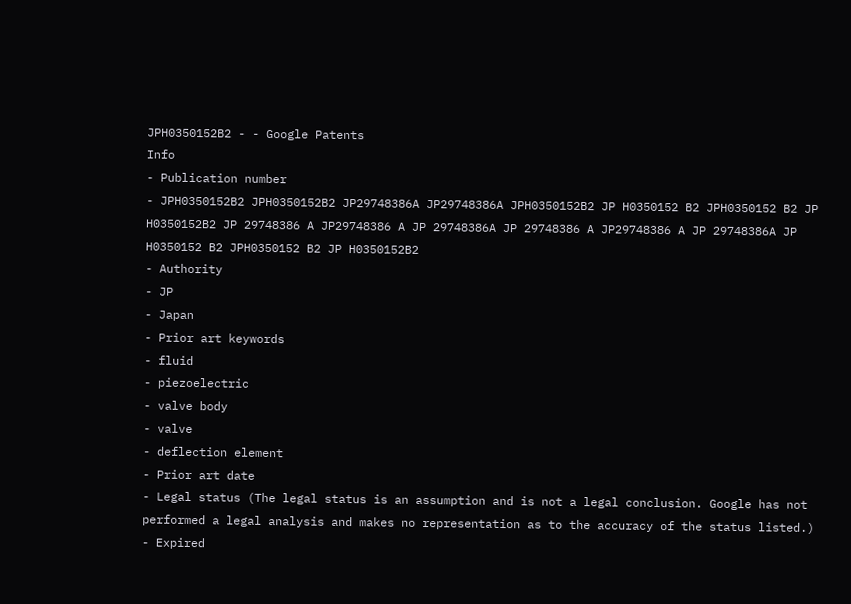JPH0350152B2 - - Google Patents
Info
- Publication number
- JPH0350152B2 JPH0350152B2 JP29748386A JP29748386A JPH0350152B2 JP H0350152 B2 JPH0350152 B2 JP H0350152B2 JP 29748386 A JP29748386 A JP 29748386A JP 29748386 A JP29748386 A JP 29748386A JP H0350152 B2 JPH0350152 B2 JP H0350152B2
- Authority
- JP
- Japan
- Prior art keywords
- fluid
- piezoelectric
- valve body
- valve
- deflection element
- Prior art date
- Legal status (The legal status is an assumption and is not a legal conclusion. Google has not performed a legal analysis and makes no representation as to the accuracy of the status listed.)
- Expired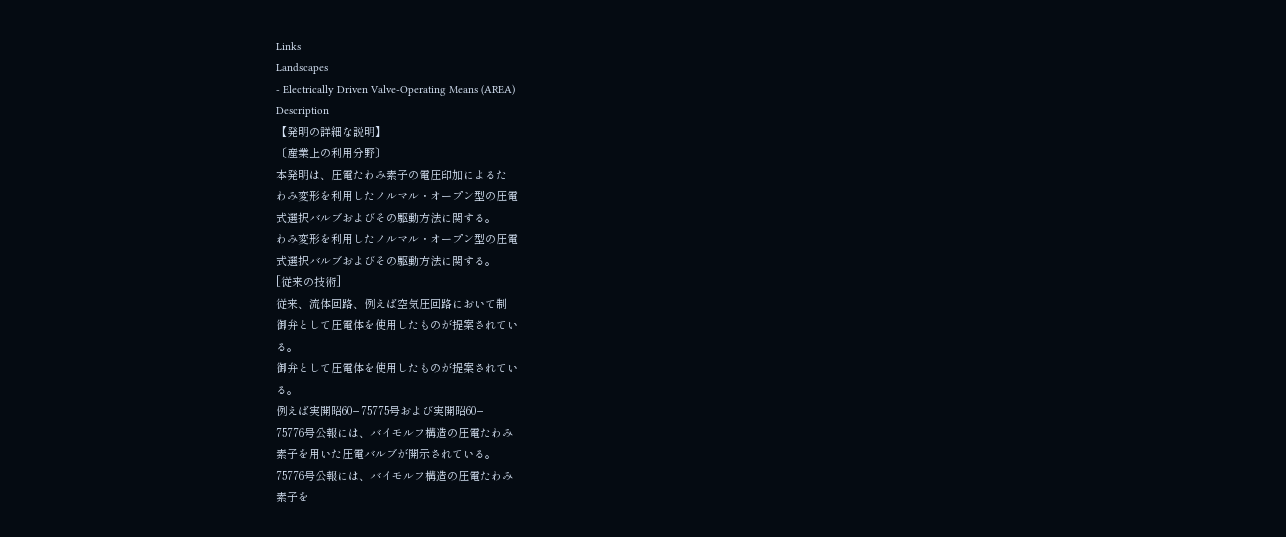Links
Landscapes
- Electrically Driven Valve-Operating Means (AREA)
Description
【発明の詳細な説明】
〔産業上の利用分野〕
本発明は、圧電たわみ素子の電圧印加によるた
わみ変形を利用したノルマル・オープン型の圧電
式選択バルブおよびその駆動方法に関する。
わみ変形を利用したノルマル・オープン型の圧電
式選択バルブおよびその駆動方法に関する。
[従来の技術]
従来、流体回路、例えば空気圧回路において制
御弁として圧電体を使用したものが提案されてい
る。
御弁として圧電体を使用したものが提案されてい
る。
例えば実開昭60−75775号および実開昭60−
75776号公報には、バイモルフ構造の圧電たわみ
素子を用いた圧電バルブが開示されている。
75776号公報には、バイモルフ構造の圧電たわみ
素子を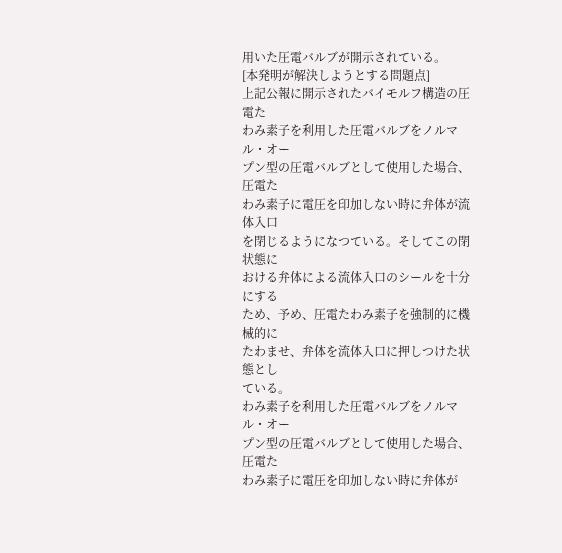用いた圧電バルブが開示されている。
[本発明が解決しようとする問題点]
上記公報に開示されたバイモルフ構造の圧電た
わみ素子を利用した圧電バルブをノルマル・オー
プン型の圧電バルブとして使用した場合、圧電た
わみ素子に電圧を印加しない時に弁体が流体入口
を閉じるようになつている。そしてこの閉状態に
おける弁体による流体入口のシールを十分にする
ため、予め、圧電たわみ素子を強制的に機械的に
たわませ、弁体を流体入口に押しつけた状態とし
ている。
わみ素子を利用した圧電バルブをノルマル・オー
プン型の圧電バルブとして使用した場合、圧電た
わみ素子に電圧を印加しない時に弁体が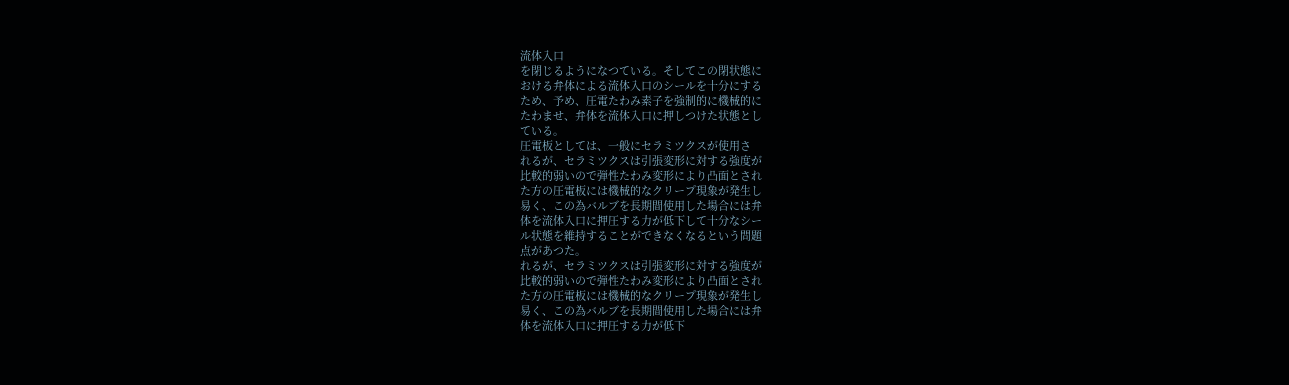流体入口
を閉じるようになつている。そしてこの閉状態に
おける弁体による流体入口のシールを十分にする
ため、予め、圧電たわみ素子を強制的に機械的に
たわませ、弁体を流体入口に押しつけた状態とし
ている。
圧電板としては、一般にセラミツクスが使用さ
れるが、セラミツクスは引張変形に対する強度が
比較的弱いので弾性たわみ変形により凸面とされ
た方の圧電板には機械的なクリープ現象が発生し
易く、この為バルブを長期間使用した場合には弁
体を流体入口に押圧する力が低下して十分なシー
ル状態を維持することができなくなるという問題
点があつた。
れるが、セラミツクスは引張変形に対する強度が
比較的弱いので弾性たわみ変形により凸面とされ
た方の圧電板には機械的なクリープ現象が発生し
易く、この為バルブを長期間使用した場合には弁
体を流体入口に押圧する力が低下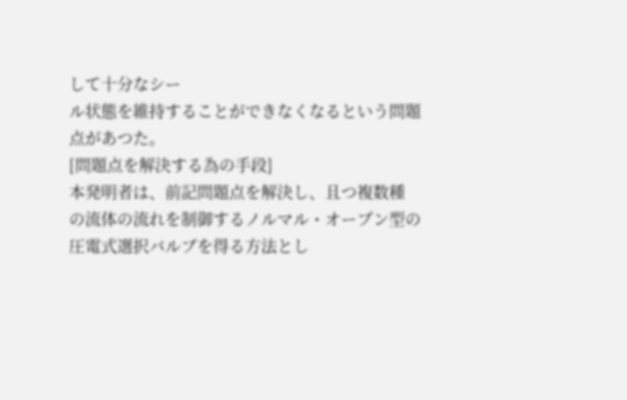して十分なシー
ル状態を維持することができなくなるという問題
点があつた。
[問題点を解決する為の手段]
本発明者は、前記問題点を解決し、且つ複数種
の流体の流れを制御するノルマル・オープン型の
圧電式選択バルブを得る方法とし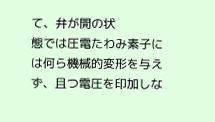て、弁が開の状
態では圧電たわみ素子には何ら機械的変形を与え
ず、且つ電圧を印加しな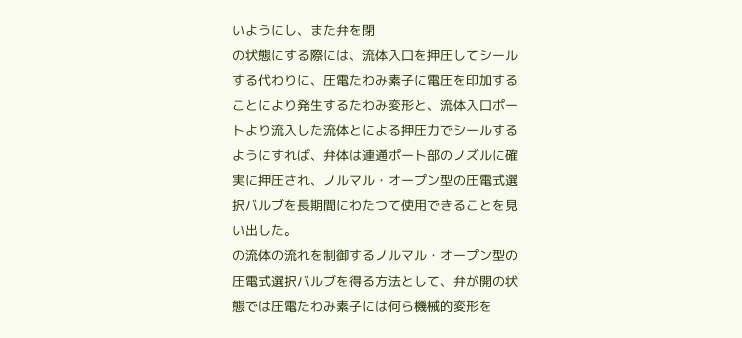いようにし、また弁を閉
の状態にする際には、流体入口を押圧してシール
する代わりに、圧電たわみ素子に電圧を印加する
ことにより発生するたわみ変形と、流体入口ポー
トより流入した流体とによる押圧力でシールする
ようにすれば、弁体は連通ポート部のノズルに確
実に押圧され、ノルマル・オープン型の圧電式選
択バルブを長期間にわたつて使用できることを見
い出した。
の流体の流れを制御するノルマル・オープン型の
圧電式選択バルブを得る方法として、弁が開の状
態では圧電たわみ素子には何ら機械的変形を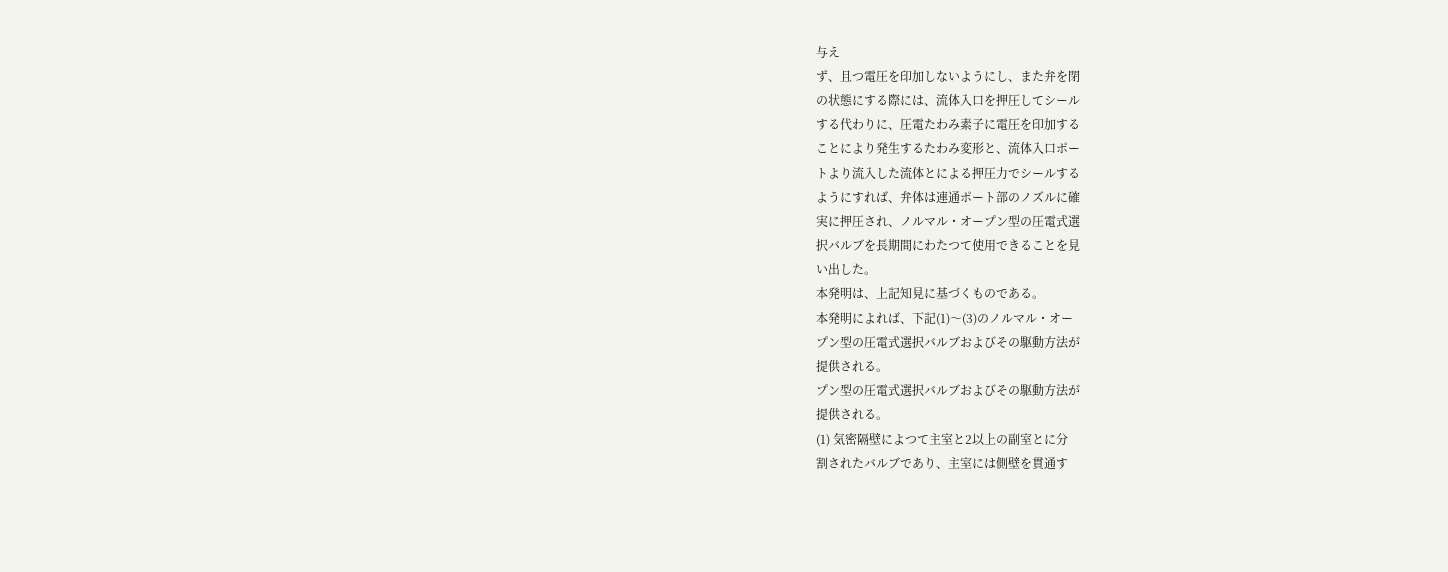与え
ず、且つ電圧を印加しないようにし、また弁を閉
の状態にする際には、流体入口を押圧してシール
する代わりに、圧電たわみ素子に電圧を印加する
ことにより発生するたわみ変形と、流体入口ポー
トより流入した流体とによる押圧力でシールする
ようにすれば、弁体は連通ポート部のノズルに確
実に押圧され、ノルマル・オープン型の圧電式選
択バルブを長期間にわたつて使用できることを見
い出した。
本発明は、上記知見に基づくものである。
本発明によれば、下記(1)〜(3)のノルマル・オー
プン型の圧電式選択バルブおよびその駆動方法が
提供される。
プン型の圧電式選択バルブおよびその駆動方法が
提供される。
(1) 気密隔壁によつて主室と2以上の副室とに分
割されたバルブであり、主室には側壁を貫通す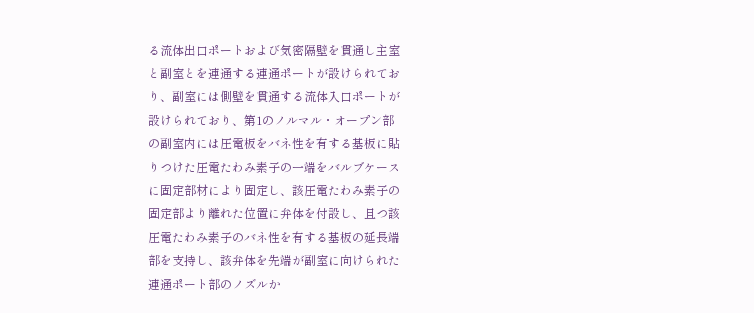る流体出口ポートおよび気密隔壁を貫通し主室
と副室とを連通する連通ポートが設けられてお
り、副室には側壁を貫通する流体入口ポートが
設けられており、第1のノルマル・オープン部
の副室内には圧電板をバネ性を有する基板に貼
りつけた圧電たわみ素子の一端をバルブケース
に固定部材により固定し、該圧電たわみ素子の
固定部より離れた位置に弁体を付設し、且つ該
圧電たわみ素子のバネ性を有する基板の延長端
部を支持し、該弁体を先端が副室に向けられた
連通ポート部のノズルか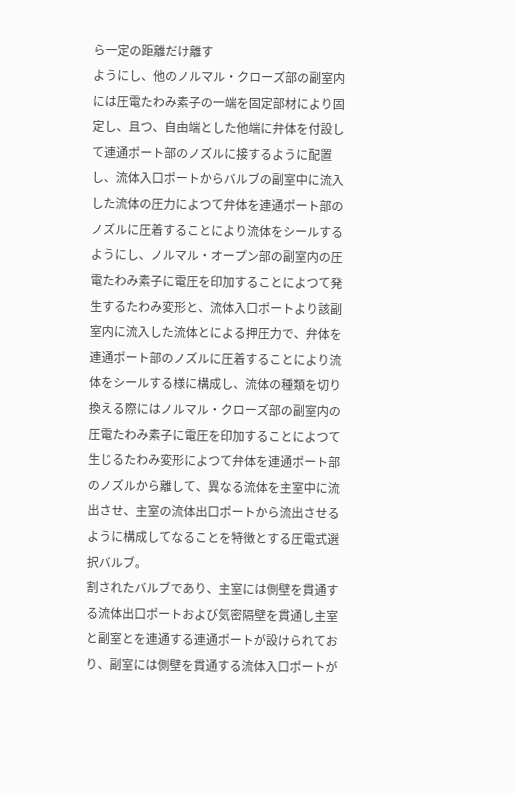ら一定の距離だけ離す
ようにし、他のノルマル・クローズ部の副室内
には圧電たわみ素子の一端を固定部材により固
定し、且つ、自由端とした他端に弁体を付設し
て連通ポート部のノズルに接するように配置
し、流体入口ポートからバルブの副室中に流入
した流体の圧力によつて弁体を連通ポート部の
ノズルに圧着することにより流体をシールする
ようにし、ノルマル・オープン部の副室内の圧
電たわみ素子に電圧を印加することによつて発
生するたわみ変形と、流体入口ポートより該副
室内に流入した流体とによる押圧力で、弁体を
連通ポート部のノズルに圧着することにより流
体をシールする様に構成し、流体の種類を切り
換える際にはノルマル・クローズ部の副室内の
圧電たわみ素子に電圧を印加することによつて
生じるたわみ変形によつて弁体を連通ポート部
のノズルから離して、異なる流体を主室中に流
出させ、主室の流体出口ポートから流出させる
ように構成してなることを特徴とする圧電式選
択バルブ。
割されたバルブであり、主室には側壁を貫通す
る流体出口ポートおよび気密隔壁を貫通し主室
と副室とを連通する連通ポートが設けられてお
り、副室には側壁を貫通する流体入口ポートが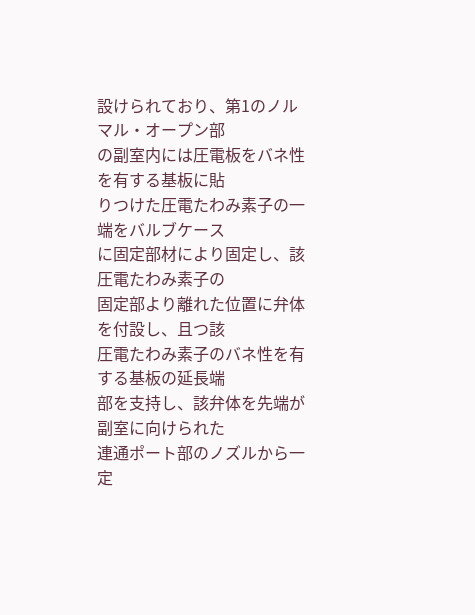設けられており、第1のノルマル・オープン部
の副室内には圧電板をバネ性を有する基板に貼
りつけた圧電たわみ素子の一端をバルブケース
に固定部材により固定し、該圧電たわみ素子の
固定部より離れた位置に弁体を付設し、且つ該
圧電たわみ素子のバネ性を有する基板の延長端
部を支持し、該弁体を先端が副室に向けられた
連通ポート部のノズルから一定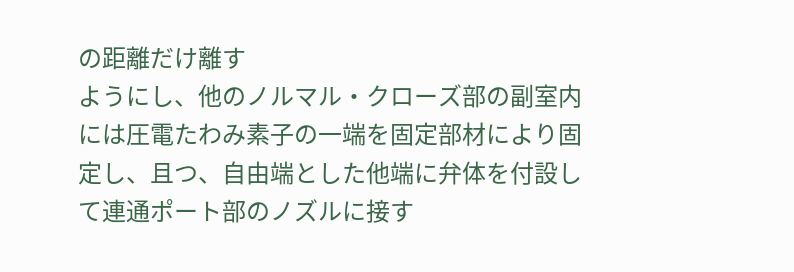の距離だけ離す
ようにし、他のノルマル・クローズ部の副室内
には圧電たわみ素子の一端を固定部材により固
定し、且つ、自由端とした他端に弁体を付設し
て連通ポート部のノズルに接す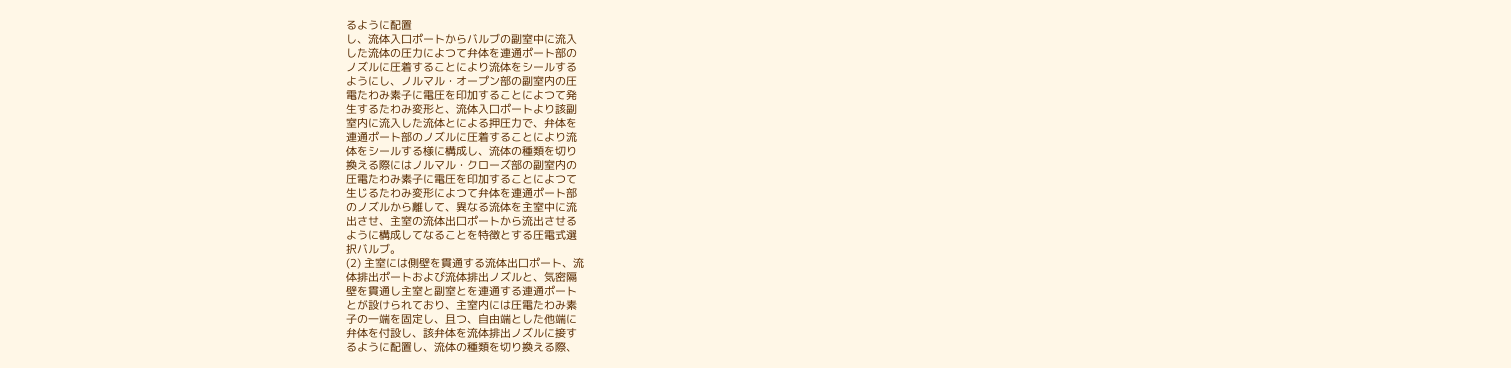るように配置
し、流体入口ポートからバルブの副室中に流入
した流体の圧力によつて弁体を連通ポート部の
ノズルに圧着することにより流体をシールする
ようにし、ノルマル・オープン部の副室内の圧
電たわみ素子に電圧を印加することによつて発
生するたわみ変形と、流体入口ポートより該副
室内に流入した流体とによる押圧力で、弁体を
連通ポート部のノズルに圧着することにより流
体をシールする様に構成し、流体の種類を切り
換える際にはノルマル・クローズ部の副室内の
圧電たわみ素子に電圧を印加することによつて
生じるたわみ変形によつて弁体を連通ポート部
のノズルから離して、異なる流体を主室中に流
出させ、主室の流体出口ポートから流出させる
ように構成してなることを特徴とする圧電式選
択バルブ。
(2) 主室には側壁を貫通する流体出口ポート、流
体排出ポートおよび流体排出ノズルと、気密隔
壁を貫通し主室と副室とを連通する連通ポート
とが設けられており、主室内には圧電たわみ素
子の一端を固定し、且つ、自由端とした他端に
弁体を付設し、該弁体を流体排出ノズルに接す
るように配置し、流体の種類を切り換える際、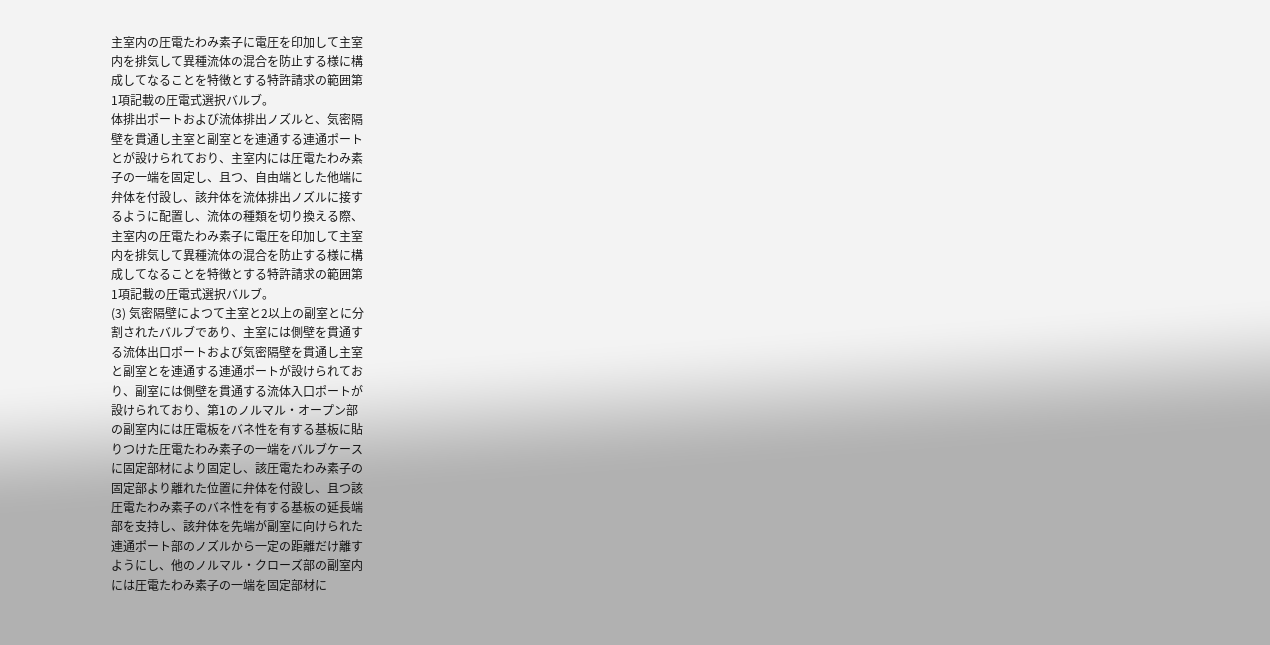主室内の圧電たわみ素子に電圧を印加して主室
内を排気して異種流体の混合を防止する様に構
成してなることを特徴とする特許請求の範囲第
1項記載の圧電式選択バルブ。
体排出ポートおよび流体排出ノズルと、気密隔
壁を貫通し主室と副室とを連通する連通ポート
とが設けられており、主室内には圧電たわみ素
子の一端を固定し、且つ、自由端とした他端に
弁体を付設し、該弁体を流体排出ノズルに接す
るように配置し、流体の種類を切り換える際、
主室内の圧電たわみ素子に電圧を印加して主室
内を排気して異種流体の混合を防止する様に構
成してなることを特徴とする特許請求の範囲第
1項記載の圧電式選択バルブ。
(3) 気密隔壁によつて主室と2以上の副室とに分
割されたバルブであり、主室には側壁を貫通す
る流体出口ポートおよび気密隔壁を貫通し主室
と副室とを連通する連通ポートが設けられてお
り、副室には側壁を貫通する流体入口ポートが
設けられており、第1のノルマル・オープン部
の副室内には圧電板をバネ性を有する基板に貼
りつけた圧電たわみ素子の一端をバルブケース
に固定部材により固定し、該圧電たわみ素子の
固定部より離れた位置に弁体を付設し、且つ該
圧電たわみ素子のバネ性を有する基板の延長端
部を支持し、該弁体を先端が副室に向けられた
連通ポート部のノズルから一定の距離だけ離す
ようにし、他のノルマル・クローズ部の副室内
には圧電たわみ素子の一端を固定部材に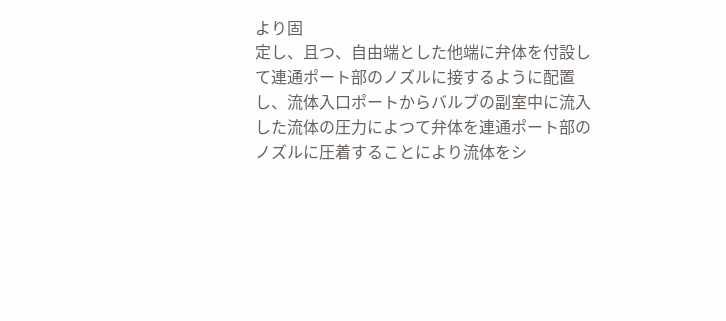より固
定し、且つ、自由端とした他端に弁体を付設し
て連通ポート部のノズルに接するように配置
し、流体入口ポートからバルブの副室中に流入
した流体の圧力によつて弁体を連通ポート部の
ノズルに圧着することにより流体をシ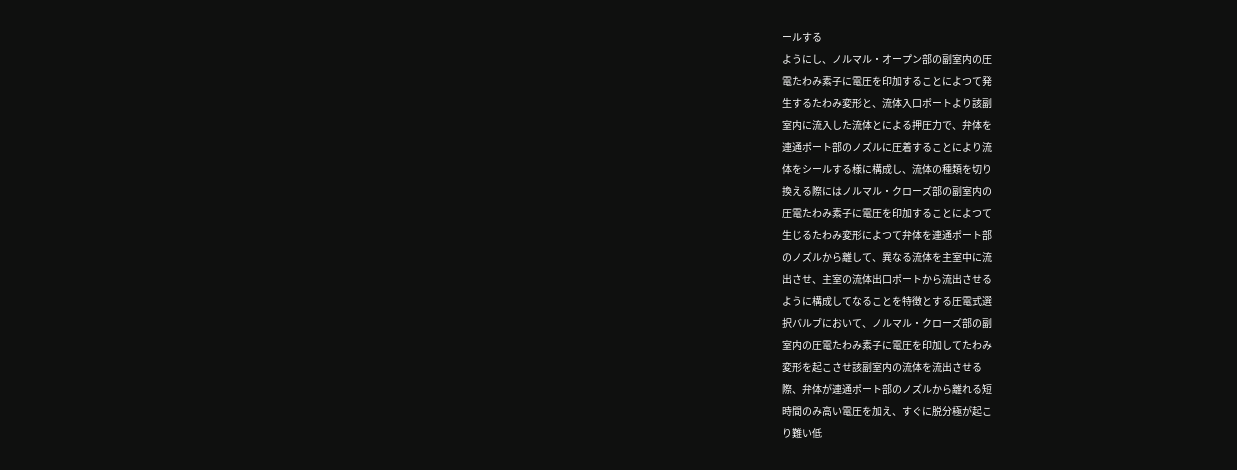ールする
ようにし、ノルマル・オープン部の副室内の圧
電たわみ素子に電圧を印加することによつて発
生するたわみ変形と、流体入口ポートより該副
室内に流入した流体とによる押圧力で、弁体を
連通ポート部のノズルに圧着することにより流
体をシールする様に構成し、流体の種類を切り
換える際にはノルマル・クローズ部の副室内の
圧電たわみ素子に電圧を印加することによつて
生じるたわみ変形によつて弁体を連通ポート部
のノズルから離して、異なる流体を主室中に流
出させ、主室の流体出口ポートから流出させる
ように構成してなることを特徴とする圧電式選
択バルブにおいて、ノルマル・クローズ部の副
室内の圧電たわみ素子に電圧を印加してたわみ
変形を起こさせ該副室内の流体を流出させる
際、弁体が連通ポート部のノズルから離れる短
時間のみ高い電圧を加え、すぐに脱分極が起こ
り難い低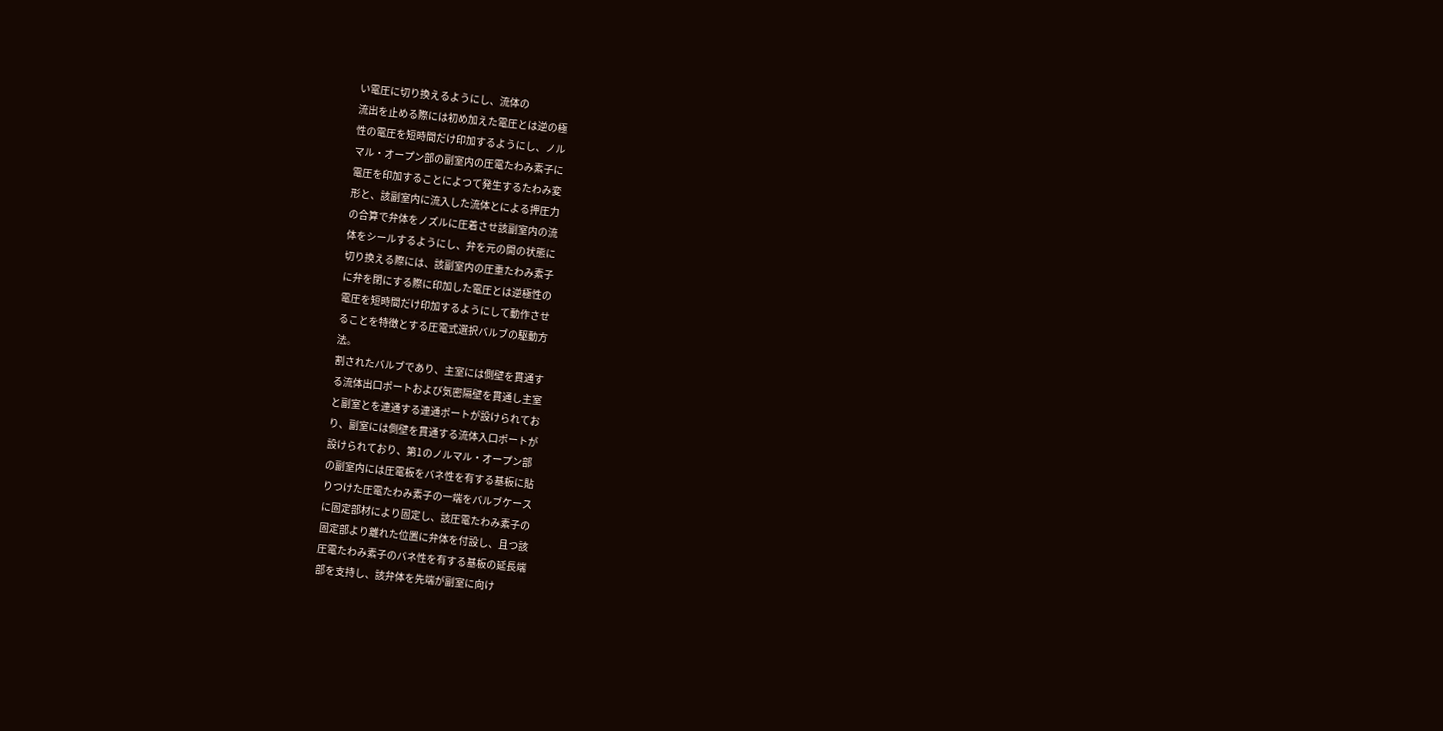い電圧に切り換えるようにし、流体の
流出を止める際には初め加えた電圧とは逆の極
性の電圧を短時間だけ印加するようにし、ノル
マル・オープン部の副室内の圧電たわみ素子に
電圧を印加することによつて発生するたわみ変
形と、該副室内に流入した流体とによる押圧力
の合算で弁体をノズルに圧着させ該副室内の流
体をシールするようにし、弁を元の開の状態に
切り換える際には、該副室内の圧重たわみ素子
に弁を閉にする際に印加した電圧とは逆極性の
電圧を短時間だけ印加するようにして動作させ
ることを特徴とする圧電式選択バルブの駆動方
法。
割されたバルブであり、主室には側壁を貫通す
る流体出口ポートおよび気密隔壁を貫通し主室
と副室とを連通する連通ポートが設けられてお
り、副室には側壁を貫通する流体入口ポートが
設けられており、第1のノルマル・オープン部
の副室内には圧電板をバネ性を有する基板に貼
りつけた圧電たわみ素子の一端をバルブケース
に固定部材により固定し、該圧電たわみ素子の
固定部より離れた位置に弁体を付設し、且つ該
圧電たわみ素子のバネ性を有する基板の延長端
部を支持し、該弁体を先端が副室に向け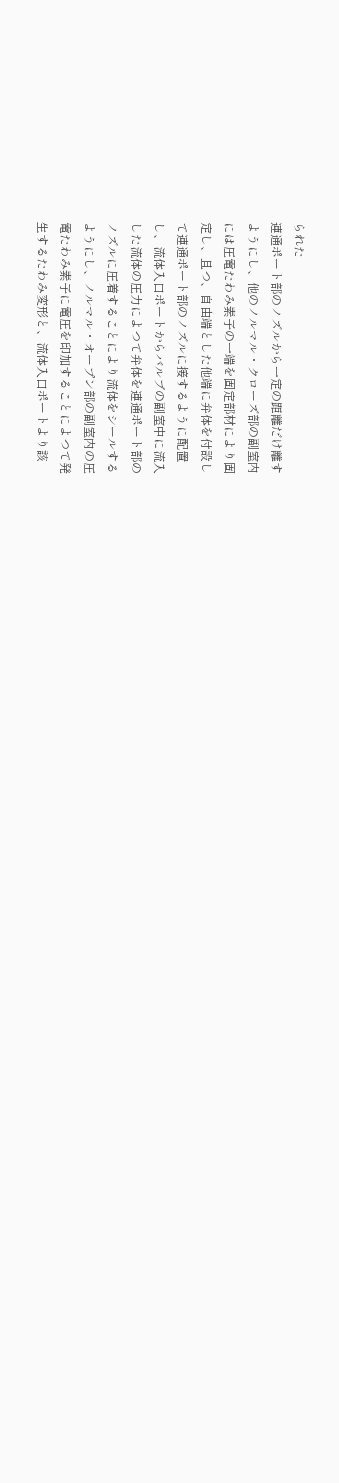られた
連通ポート部のノズルから一定の距離だけ離す
ようにし、他のノルマル・クローズ部の副室内
には圧電たわみ素子の一端を固定部材により固
定し、且つ、自由端とした他端に弁体を付設し
て連通ポート部のノズルに接するように配置
し、流体入口ポートからバルブの副室中に流入
した流体の圧力によつて弁体を連通ポート部の
ノズルに圧着することにより流体をシールする
ようにし、ノルマル・オープン部の副室内の圧
電たわみ素子に電圧を印加することによつて発
生するたわみ変形と、流体入口ポートより該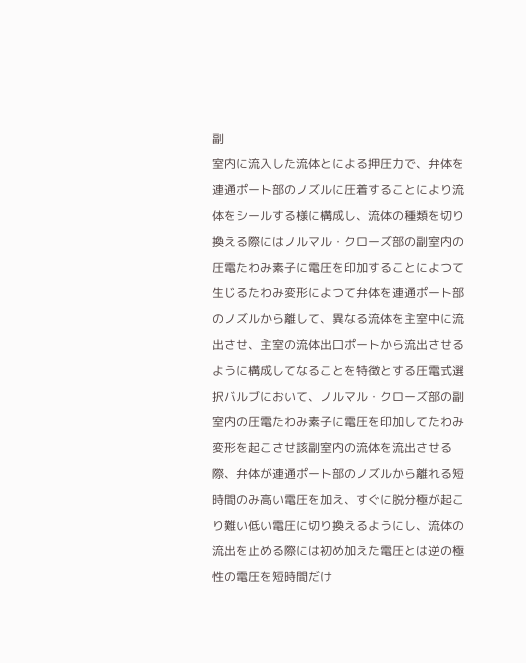副
室内に流入した流体とによる押圧力で、弁体を
連通ポート部のノズルに圧着することにより流
体をシールする様に構成し、流体の種類を切り
換える際にはノルマル・クローズ部の副室内の
圧電たわみ素子に電圧を印加することによつて
生じるたわみ変形によつて弁体を連通ポート部
のノズルから離して、異なる流体を主室中に流
出させ、主室の流体出口ポートから流出させる
ように構成してなることを特徴とする圧電式選
択バルブにおいて、ノルマル・クローズ部の副
室内の圧電たわみ素子に電圧を印加してたわみ
変形を起こさせ該副室内の流体を流出させる
際、弁体が連通ポート部のノズルから離れる短
時間のみ高い電圧を加え、すぐに脱分極が起こ
り難い低い電圧に切り換えるようにし、流体の
流出を止める際には初め加えた電圧とは逆の極
性の電圧を短時間だけ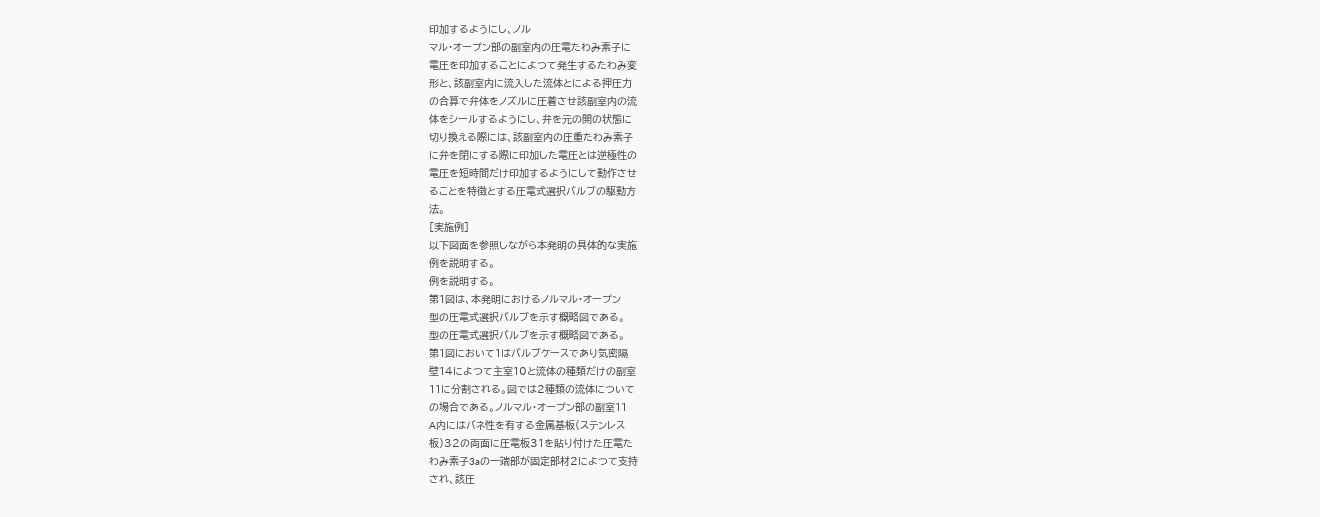印加するようにし、ノル
マル・オープン部の副室内の圧電たわみ素子に
電圧を印加することによつて発生するたわみ変
形と、該副室内に流入した流体とによる押圧力
の合算で弁体をノズルに圧着させ該副室内の流
体をシールするようにし、弁を元の開の状態に
切り換える際には、該副室内の圧重たわみ素子
に弁を閉にする際に印加した電圧とは逆極性の
電圧を短時間だけ印加するようにして動作させ
ることを特徴とする圧電式選択バルブの駆動方
法。
[実施例]
以下図面を参照しながら本発明の具体的な実施
例を説明する。
例を説明する。
第1図は、本発明におけるノルマル・オープン
型の圧電式選択バルブを示す概略図である。
型の圧電式選択バルブを示す概略図である。
第1図において1はバルブケースであり気密隔
壁14によつて主室10と流体の種類だけの副室
11に分割される。図では2種類の流体について
の場合である。ノルマル・オープン部の副室11
A内にはバネ性を有する金属基板(ステンレス
板)32の両面に圧電板31を貼り付けた圧電た
わみ素子3aの一端部が固定部材2によつて支持
され、該圧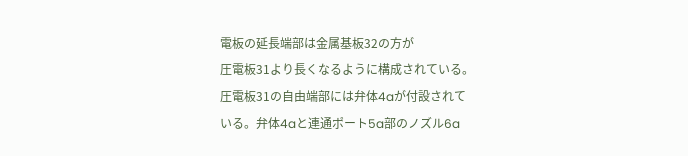電板の延長端部は金属基板32の方が
圧電板31より長くなるように構成されている。
圧電板31の自由端部には弁体4aが付設されて
いる。弁体4aと連通ポート5a部のノズル6a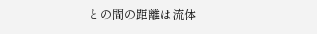との間の距離は流体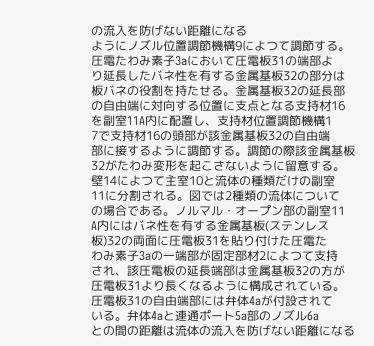の流入を防げない距離になる
ようにノズル位置調節機構9によつて調節する。
圧電たわみ素子3aにおいて圧電板31の端部よ
り延長したバネ性を有する金属基板32の部分は
板バネの役割を持たせる。金属基板32の延長部
の自由端に対向する位置に支点となる支持材16
を副室11A内に配置し、支持材位置調節機構1
7で支持材16の頭部が該金属基板32の自由端
部に接するように調節する。調節の際該金属基板
32がたわみ変形を起こさないように留意する。
壁14によつて主室10と流体の種類だけの副室
11に分割される。図では2種類の流体について
の場合である。ノルマル・オープン部の副室11
A内にはバネ性を有する金属基板(ステンレス
板)32の両面に圧電板31を貼り付けた圧電た
わみ素子3aの一端部が固定部材2によつて支持
され、該圧電板の延長端部は金属基板32の方が
圧電板31より長くなるように構成されている。
圧電板31の自由端部には弁体4aが付設されて
いる。弁体4aと連通ポート5a部のノズル6a
との間の距離は流体の流入を防げない距離になる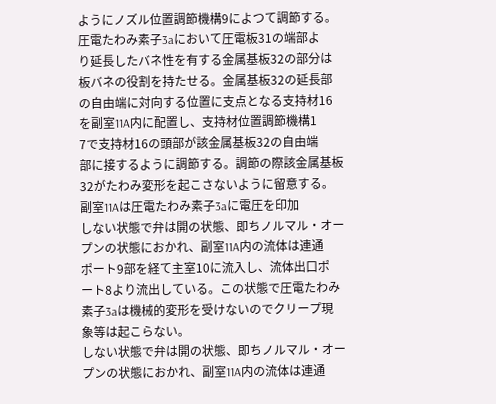ようにノズル位置調節機構9によつて調節する。
圧電たわみ素子3aにおいて圧電板31の端部よ
り延長したバネ性を有する金属基板32の部分は
板バネの役割を持たせる。金属基板32の延長部
の自由端に対向する位置に支点となる支持材16
を副室11A内に配置し、支持材位置調節機構1
7で支持材16の頭部が該金属基板32の自由端
部に接するように調節する。調節の際該金属基板
32がたわみ変形を起こさないように留意する。
副室11Aは圧電たわみ素子3aに電圧を印加
しない状態で弁は開の状態、即ちノルマル・オー
プンの状態におかれ、副室11A内の流体は連通
ポート9部を経て主室10に流入し、流体出口ポ
ート8より流出している。この状態で圧電たわみ
素子3aは機械的変形を受けないのでクリープ現
象等は起こらない。
しない状態で弁は開の状態、即ちノルマル・オー
プンの状態におかれ、副室11A内の流体は連通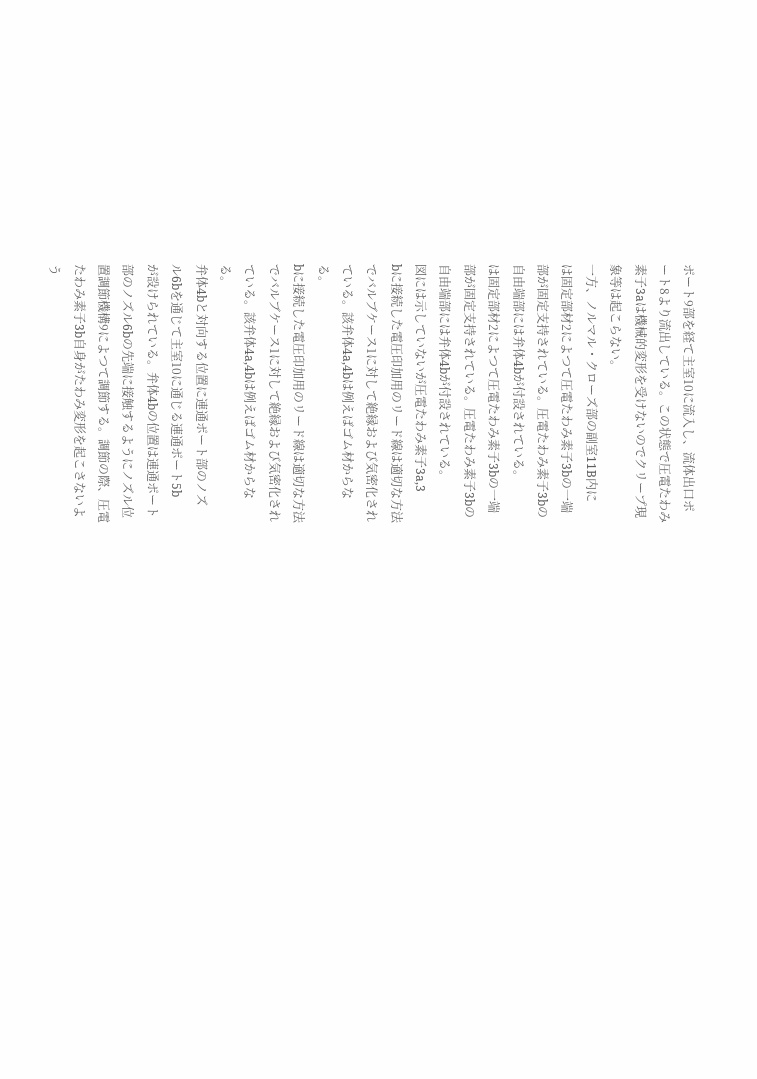ポート9部を経て主室10に流入し、流体出口ポ
ート8より流出している。この状態で圧電たわみ
素子3aは機械的変形を受けないのでクリープ現
象等は起こらない。
一方、ノルマル・クローズ部の副室11B内に
は固定部材2によつて圧電たわみ素子3bの一端
部が固定支持されている。圧電たわみ素子3bの
自由端部には弁体4bが付設されている。
は固定部材2によつて圧電たわみ素子3bの一端
部が固定支持されている。圧電たわみ素子3bの
自由端部には弁体4bが付設されている。
図には示していないが圧電たわみ素子3a,3
bに接続した電圧印加用のリード線は適切な方法
でバルブケース1に対して絶縁および気密化され
ている。該弁体4a,4bは例えばゴム材からな
る。
bに接続した電圧印加用のリード線は適切な方法
でバルブケース1に対して絶縁および気密化され
ている。該弁体4a,4bは例えばゴム材からな
る。
弁体4bと対向する位置に連通ポート部のノズ
ル6bを通じて主室10に通じる連通ポート5b
が設けられている。弁体4bの位置は連通ポート
部のノズル6bの先端に接触するようにノズル位
置調節機構9によつて調節する。調節の際、圧電
たわみ素子3b自身がたわみ変形を起こさないよ
う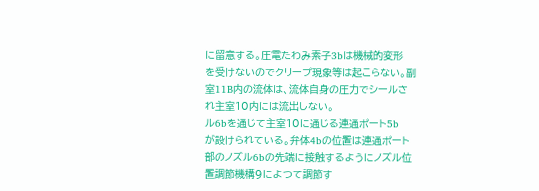に留意する。圧電たわみ素子3bは機械的変形
を受けないのでクリープ現象等は起こらない。副
室11B内の流体は、流体自身の圧力でシールさ
れ主室10内には流出しない。
ル6bを通じて主室10に通じる連通ポート5b
が設けられている。弁体4bの位置は連通ポート
部のノズル6bの先端に接触するようにノズル位
置調節機構9によつて調節す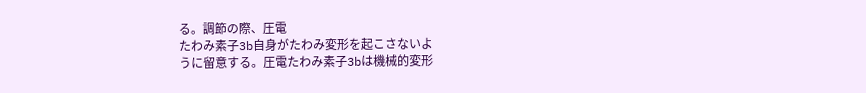る。調節の際、圧電
たわみ素子3b自身がたわみ変形を起こさないよ
うに留意する。圧電たわみ素子3bは機械的変形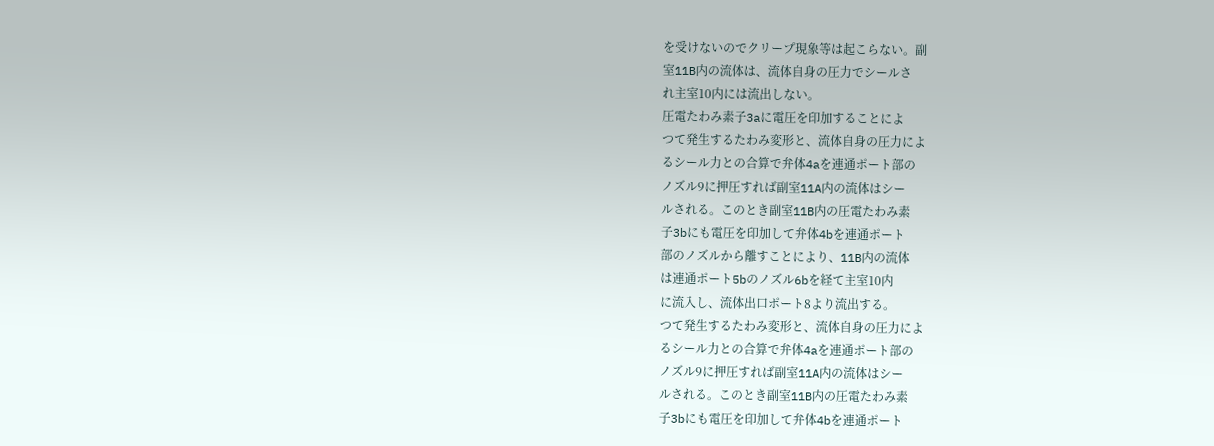を受けないのでクリープ現象等は起こらない。副
室11B内の流体は、流体自身の圧力でシールさ
れ主室10内には流出しない。
圧電たわみ素子3aに電圧を印加することによ
つて発生するたわみ変形と、流体自身の圧力によ
るシール力との合算で弁体4aを連通ポート部の
ノズル9に押圧すれば副室11A内の流体はシー
ルされる。このとき副室11B内の圧電たわみ素
子3bにも電圧を印加して弁体4bを連通ポート
部のノズルから離すことにより、11B内の流体
は連通ポート5bのノズル6bを経て主室10内
に流入し、流体出口ポート8より流出する。
つて発生するたわみ変形と、流体自身の圧力によ
るシール力との合算で弁体4aを連通ポート部の
ノズル9に押圧すれば副室11A内の流体はシー
ルされる。このとき副室11B内の圧電たわみ素
子3bにも電圧を印加して弁体4bを連通ポート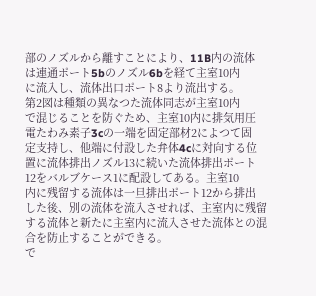部のノズルから離すことにより、11B内の流体
は連通ポート5bのノズル6bを経て主室10内
に流入し、流体出口ポート8より流出する。
第2図は種類の異なつた流体同志が主室10内
で混じることを防ぐため、主室10内に排気用圧
電たわみ素子3cの一端を固定部材2によつて固
定支持し、他端に付設した弁体4cに対向する位
置に流体排出ノズル13に続いた流体排出ポート
12をバルブケース1に配設してある。主室10
内に残留する流体は一旦排出ポート12から排出
した後、別の流体を流入させれば、主室内に残留
する流体と新たに主室内に流入させた流体との混
合を防止することができる。
で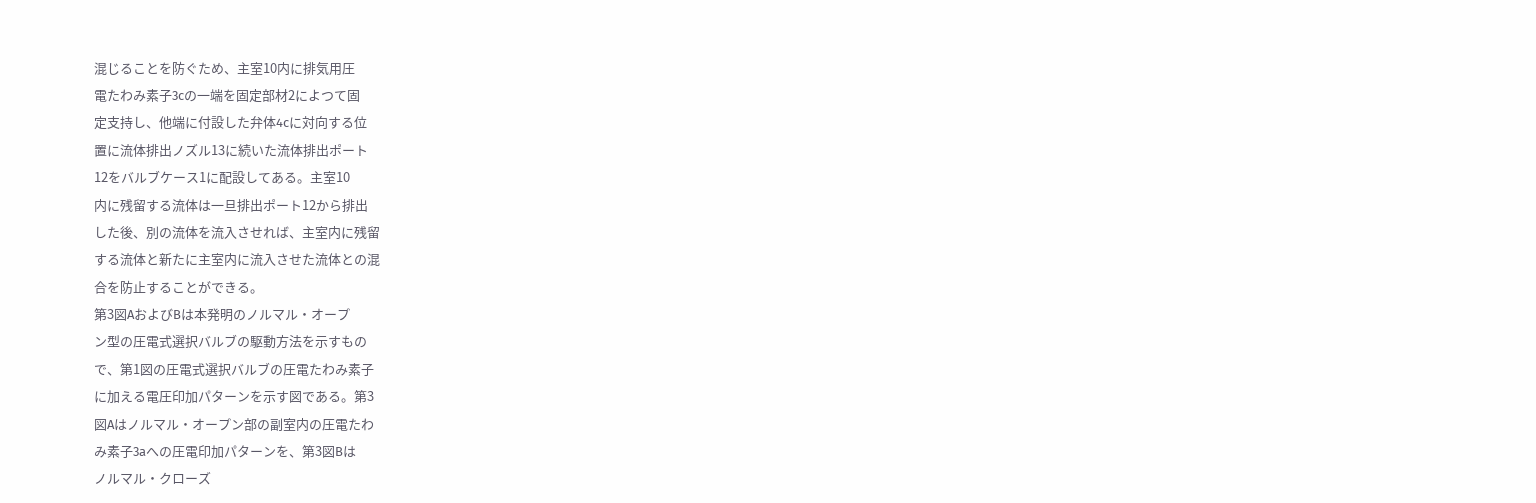混じることを防ぐため、主室10内に排気用圧
電たわみ素子3cの一端を固定部材2によつて固
定支持し、他端に付設した弁体4cに対向する位
置に流体排出ノズル13に続いた流体排出ポート
12をバルブケース1に配設してある。主室10
内に残留する流体は一旦排出ポート12から排出
した後、別の流体を流入させれば、主室内に残留
する流体と新たに主室内に流入させた流体との混
合を防止することができる。
第3図AおよびBは本発明のノルマル・オープ
ン型の圧電式選択バルブの駆動方法を示すもの
で、第1図の圧電式選択バルブの圧電たわみ素子
に加える電圧印加パターンを示す図である。第3
図Aはノルマル・オープン部の副室内の圧電たわ
み素子3aへの圧電印加パターンを、第3図Bは
ノルマル・クローズ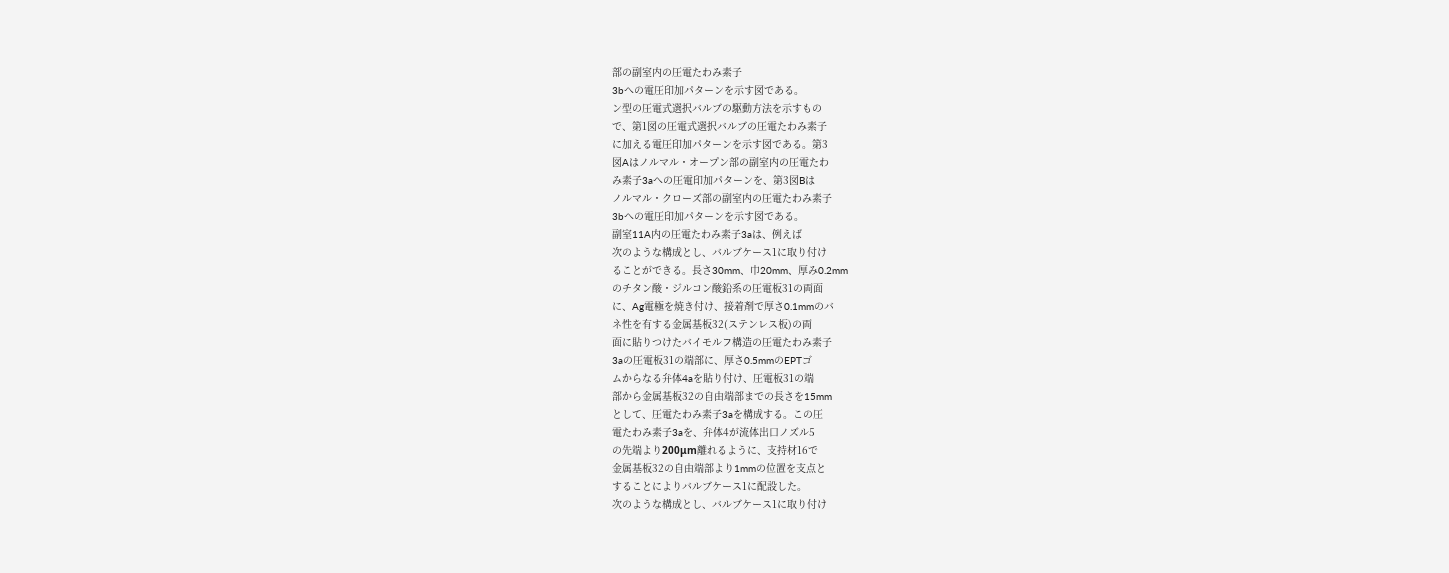部の副室内の圧電たわみ素子
3bへの電圧印加パターンを示す図である。
ン型の圧電式選択バルブの駆動方法を示すもの
で、第1図の圧電式選択バルブの圧電たわみ素子
に加える電圧印加パターンを示す図である。第3
図Aはノルマル・オープン部の副室内の圧電たわ
み素子3aへの圧電印加パターンを、第3図Bは
ノルマル・クローズ部の副室内の圧電たわみ素子
3bへの電圧印加パターンを示す図である。
副室11A内の圧電たわみ素子3aは、例えば
次のような構成とし、バルブケース1に取り付け
ることができる。長さ30mm、巾20mm、厚み0.2mm
のチタン酸・ジルコン酸鉛系の圧電板31の両面
に、Ag電極を焼き付け、接着剤で厚さ0.1mmのバ
ネ性を有する金属基板32(ステンレス板)の両
面に貼りつけたバイモルフ構造の圧電たわみ素子
3aの圧電板31の端部に、厚さ0.5mmのEPTゴ
ムからなる弁体4aを貼り付け、圧電板31の端
部から金属基板32の自由端部までの長さを15mm
として、圧電たわみ素子3aを構成する。この圧
電たわみ素子3aを、弁体4が流体出口ノズル5
の先端より200μm離れるように、支持材16で
金属基板32の自由端部より1mmの位置を支点と
することによりバルブケース1に配設した。
次のような構成とし、バルブケース1に取り付け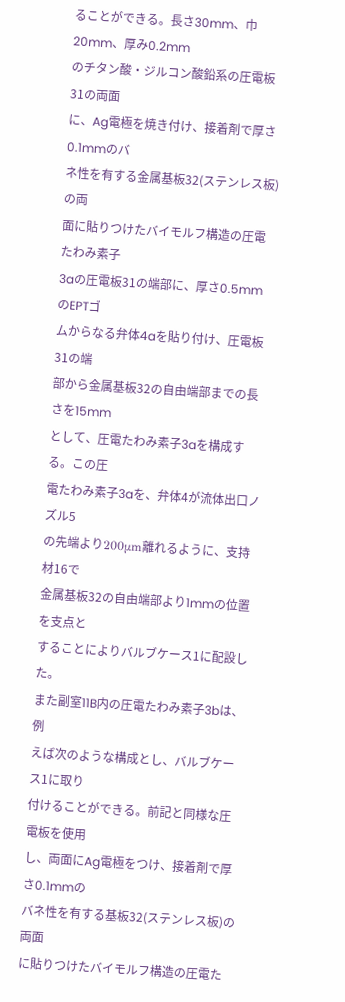ることができる。長さ30mm、巾20mm、厚み0.2mm
のチタン酸・ジルコン酸鉛系の圧電板31の両面
に、Ag電極を焼き付け、接着剤で厚さ0.1mmのバ
ネ性を有する金属基板32(ステンレス板)の両
面に貼りつけたバイモルフ構造の圧電たわみ素子
3aの圧電板31の端部に、厚さ0.5mmのEPTゴ
ムからなる弁体4aを貼り付け、圧電板31の端
部から金属基板32の自由端部までの長さを15mm
として、圧電たわみ素子3aを構成する。この圧
電たわみ素子3aを、弁体4が流体出口ノズル5
の先端より200μm離れるように、支持材16で
金属基板32の自由端部より1mmの位置を支点と
することによりバルブケース1に配設した。
また副室11B内の圧電たわみ素子3bは、例
えば次のような構成とし、バルブケース1に取り
付けることができる。前記と同様な圧電板を使用
し、両面にAg電極をつけ、接着剤で厚さ0.1mmの
バネ性を有する基板32(ステンレス板)の両面
に貼りつけたバイモルフ構造の圧電た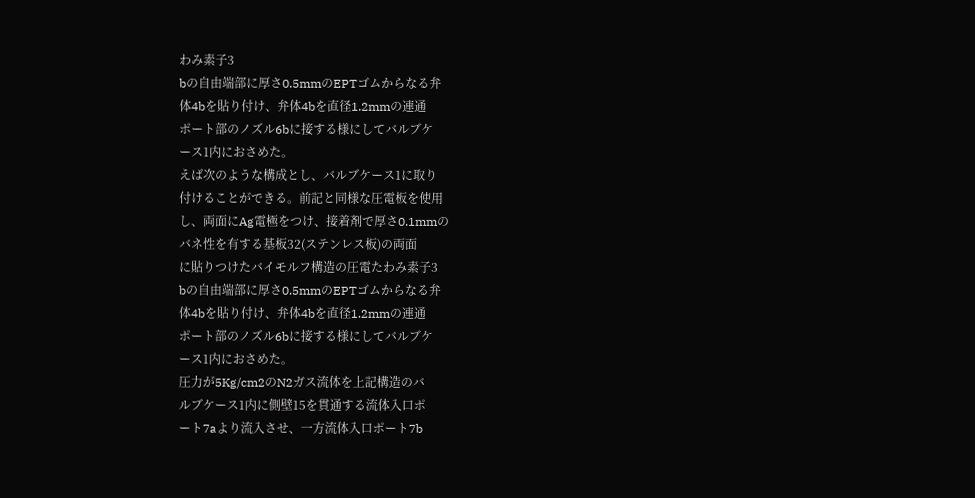わみ素子3
bの自由端部に厚さ0.5mmのEPTゴムからなる弁
体4bを貼り付け、弁体4bを直径1.2mmの連通
ポート部のノズル6bに接する様にしてバルブケ
ース1内におさめた。
えば次のような構成とし、バルブケース1に取り
付けることができる。前記と同様な圧電板を使用
し、両面にAg電極をつけ、接着剤で厚さ0.1mmの
バネ性を有する基板32(ステンレス板)の両面
に貼りつけたバイモルフ構造の圧電たわみ素子3
bの自由端部に厚さ0.5mmのEPTゴムからなる弁
体4bを貼り付け、弁体4bを直径1.2mmの連通
ポート部のノズル6bに接する様にしてバルブケ
ース1内におさめた。
圧力が5Kg/cm2のN2ガス流体を上記構造のバ
ルブケース1内に側壁15を貫通する流体入口ポ
ート7aより流入させ、一方流体入口ポート7b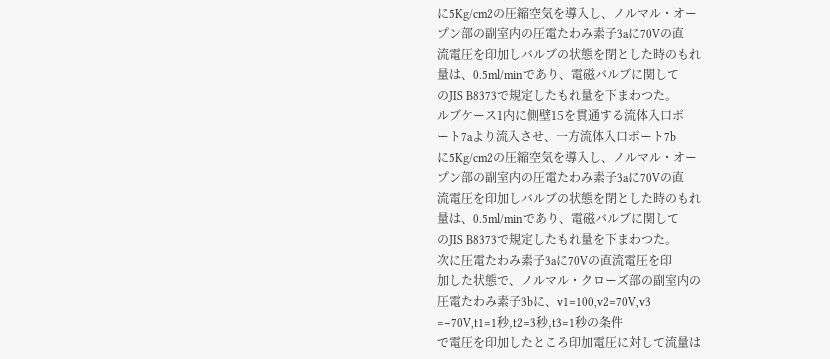に5Kg/cm2の圧縮空気を導入し、ノルマル・オー
プン部の副室内の圧電たわみ素子3aに70Vの直
流電圧を印加しバルブの状態を閉とした時のもれ
量は、0.5ml/minであり、電磁バルブに関して
のJIS B8373で規定したもれ量を下まわつた。
ルブケース1内に側壁15を貫通する流体入口ポ
ート7aより流入させ、一方流体入口ポート7b
に5Kg/cm2の圧縮空気を導入し、ノルマル・オー
プン部の副室内の圧電たわみ素子3aに70Vの直
流電圧を印加しバルブの状態を閉とした時のもれ
量は、0.5ml/minであり、電磁バルブに関して
のJIS B8373で規定したもれ量を下まわつた。
次に圧電たわみ素子3aに70Vの直流電圧を印
加した状態で、ノルマル・クローズ部の副室内の
圧電たわみ素子3bに、v1=100,v2=70V,v3
=−70V,t1=1秒,t2=3秒,t3=1秒の条件
で電圧を印加したところ印加電圧に対して流量は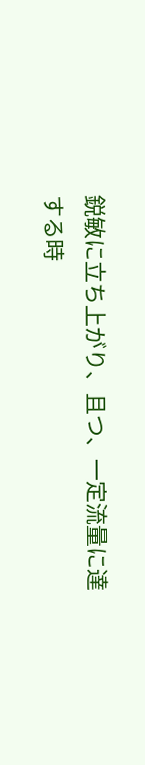鋭敏に立ち上がり、且つ、一定流量に達する時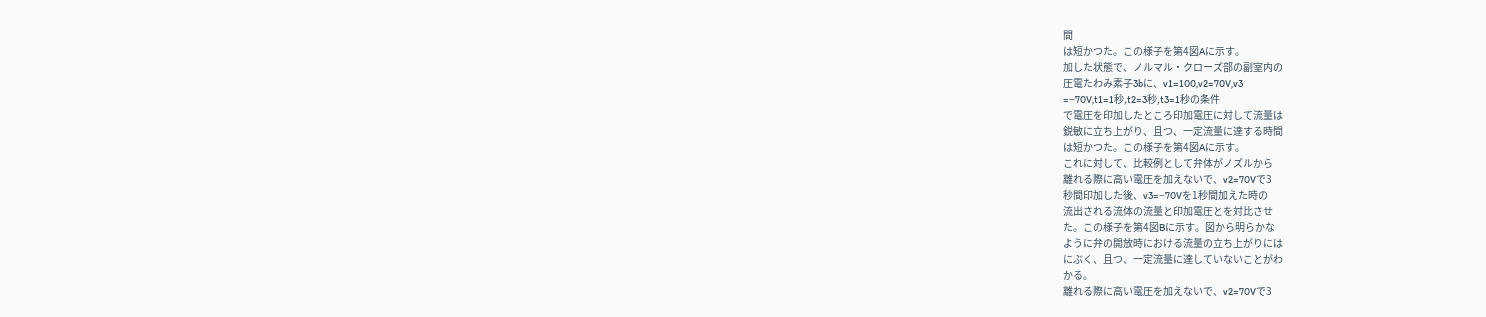間
は短かつた。この様子を第4図Aに示す。
加した状態で、ノルマル・クローズ部の副室内の
圧電たわみ素子3bに、v1=100,v2=70V,v3
=−70V,t1=1秒,t2=3秒,t3=1秒の条件
で電圧を印加したところ印加電圧に対して流量は
鋭敏に立ち上がり、且つ、一定流量に達する時間
は短かつた。この様子を第4図Aに示す。
これに対して、比較例として弁体がノズルから
離れる際に高い電圧を加えないで、v2=70Vで3
秒間印加した後、v3=−70Vを1秒間加えた時の
流出される流体の流量と印加電圧とを対比させ
た。この様子を第4図Bに示す。図から明らかな
ように弁の開放時における流量の立ち上がりには
にぶく、且つ、一定流量に達していないことがわ
かる。
離れる際に高い電圧を加えないで、v2=70Vで3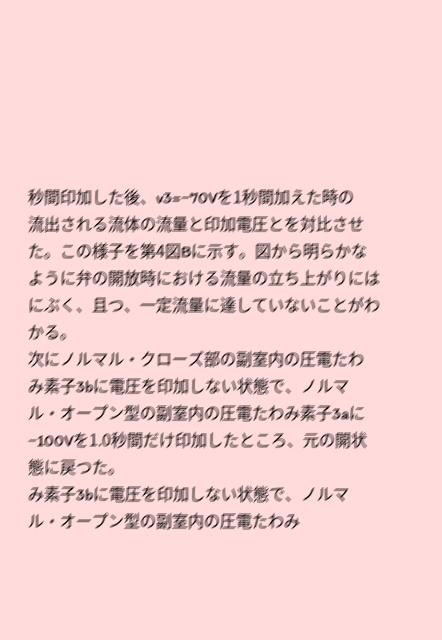秒間印加した後、v3=−70Vを1秒間加えた時の
流出される流体の流量と印加電圧とを対比させ
た。この様子を第4図Bに示す。図から明らかな
ように弁の開放時における流量の立ち上がりには
にぶく、且つ、一定流量に達していないことがわ
かる。
次にノルマル・クローズ部の副室内の圧電たわ
み素子3bに電圧を印加しない状態で、ノルマ
ル・オープン型の副室内の圧電たわみ素子3aに
−100Vを1.0秒間だけ印加したところ、元の開状
態に戻つた。
み素子3bに電圧を印加しない状態で、ノルマ
ル・オープン型の副室内の圧電たわみ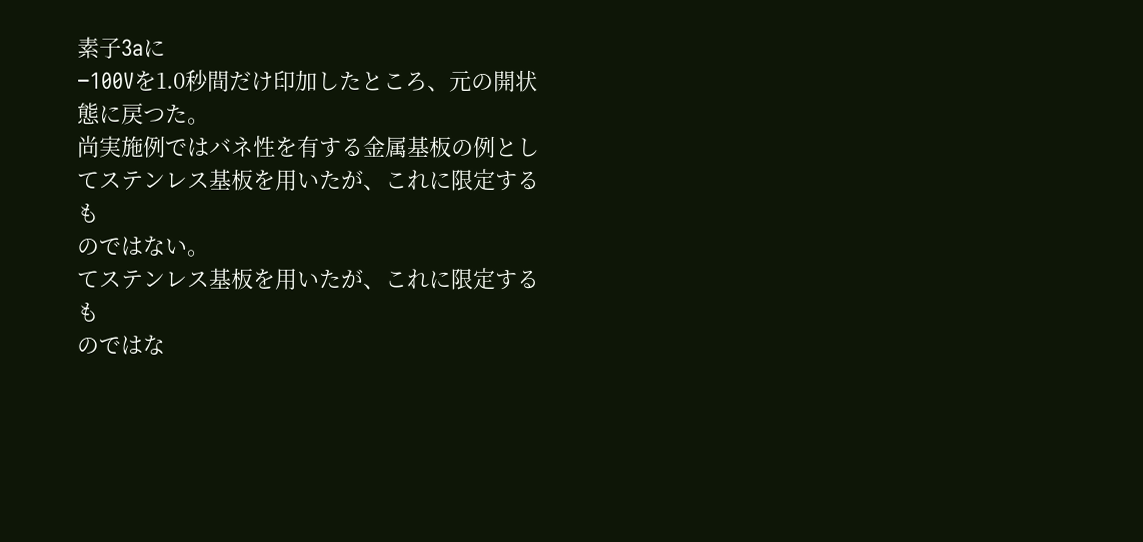素子3aに
−100Vを1.0秒間だけ印加したところ、元の開状
態に戻つた。
尚実施例ではバネ性を有する金属基板の例とし
てステンレス基板を用いたが、これに限定するも
のではない。
てステンレス基板を用いたが、これに限定するも
のではな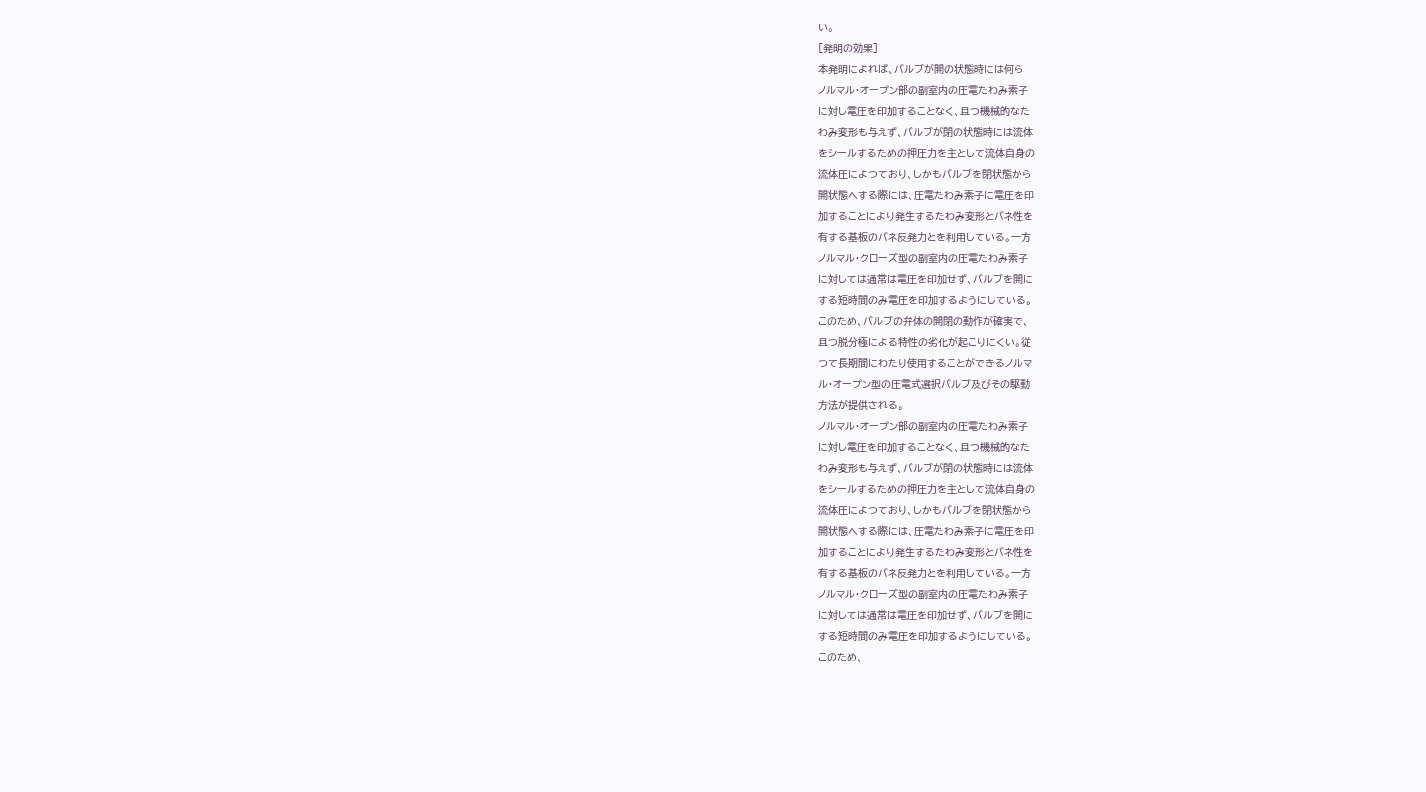い。
[発明の効果]
本発明によれば、バルブが開の状態時には何ら
ノルマル・オープン部の副室内の圧電たわみ素子
に対し電圧を印加することなく、且つ機械的なた
わみ変形も与えず、バルブが閉の状態時には流体
をシールするための押圧力を主として流体自身の
流体圧によつており、しかもバルブを閉状態から
開状態へする際には、圧電たわみ素子に電圧を印
加することにより発生するたわみ変形とバネ性を
有する基板のバネ反発力とを利用している。一方
ノルマル・クローズ型の副室内の圧電たわみ素子
に対しては通常は電圧を印加せず、バルブを開に
する短時間のみ電圧を印加するようにしている。
このため、バルブの弁体の開閉の動作が確実で、
且つ脱分極による特性の劣化が起こりにくい。従
つて長期間にわたり使用することができるノルマ
ル・オープン型の圧電式選択バルブ及びその駆動
方法が提供される。
ノルマル・オープン部の副室内の圧電たわみ素子
に対し電圧を印加することなく、且つ機械的なた
わみ変形も与えず、バルブが閉の状態時には流体
をシールするための押圧力を主として流体自身の
流体圧によつており、しかもバルブを閉状態から
開状態へする際には、圧電たわみ素子に電圧を印
加することにより発生するたわみ変形とバネ性を
有する基板のバネ反発力とを利用している。一方
ノルマル・クローズ型の副室内の圧電たわみ素子
に対しては通常は電圧を印加せず、バルブを開に
する短時間のみ電圧を印加するようにしている。
このため、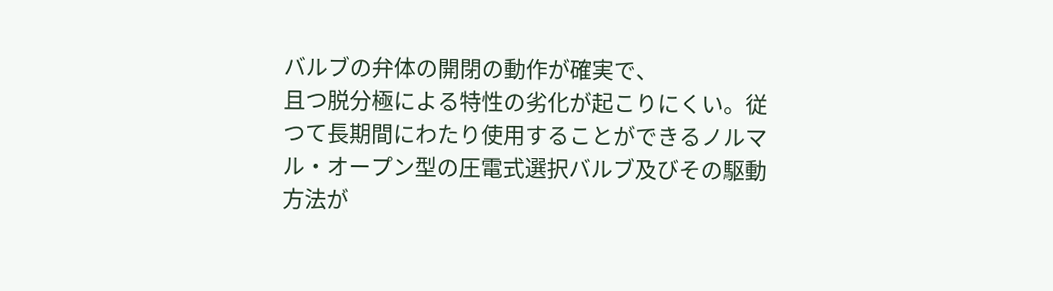バルブの弁体の開閉の動作が確実で、
且つ脱分極による特性の劣化が起こりにくい。従
つて長期間にわたり使用することができるノルマ
ル・オープン型の圧電式選択バルブ及びその駆動
方法が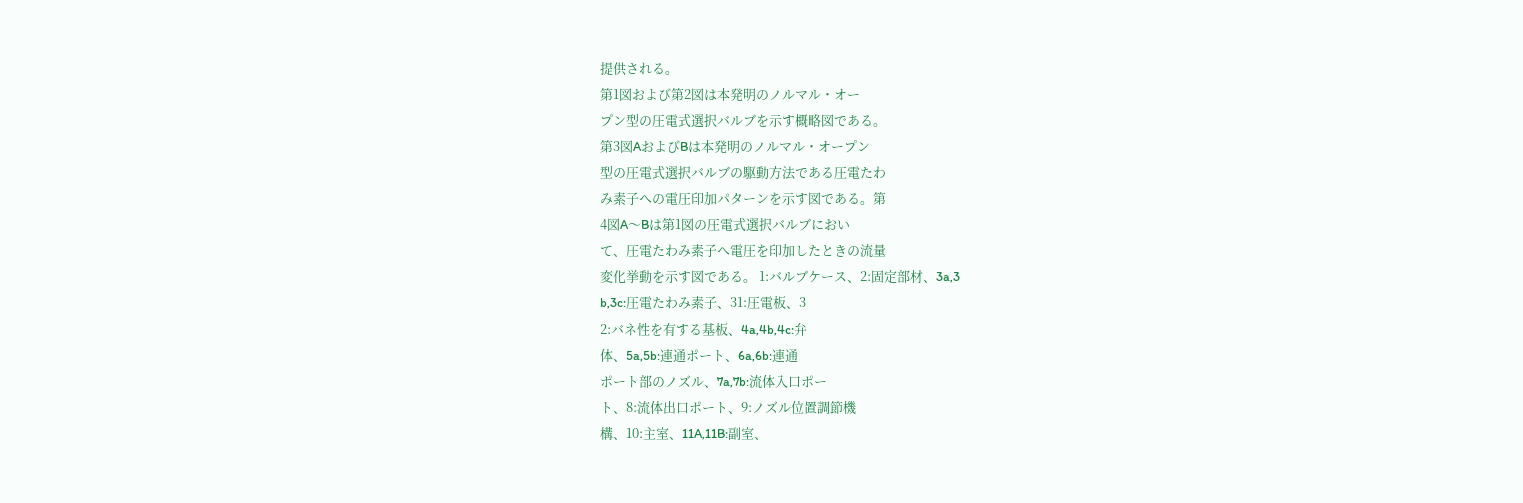提供される。
第1図および第2図は本発明のノルマル・オー
プン型の圧電式選択バルブを示す概略図である。
第3図AおよびBは本発明のノルマル・オープン
型の圧電式選択バルブの駆動方法である圧電たわ
み素子への電圧印加パターンを示す図である。第
4図A〜Bは第1図の圧電式選択バルブにおい
て、圧電たわみ素子へ電圧を印加したときの流量
変化挙動を示す図である。 1:バルブケース、2:固定部材、3a,3
b,3c:圧電たわみ素子、31:圧電板、3
2:バネ性を有する基板、4a,4b,4c:弁
体、5a,5b:連通ポート、6a,6b:連通
ポート部のノズル、7a,7b:流体入口ポー
ト、8:流体出口ポート、9:ノズル位置調節機
構、10:主室、11A,11B:副室、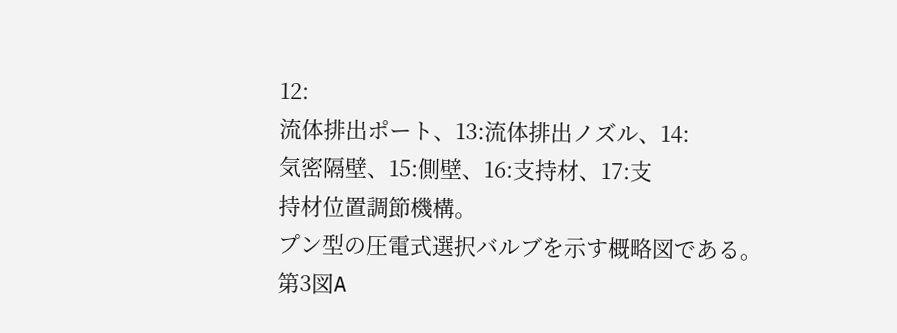12:
流体排出ポート、13:流体排出ノズル、14:
気密隔壁、15:側壁、16:支持材、17:支
持材位置調節機構。
プン型の圧電式選択バルブを示す概略図である。
第3図A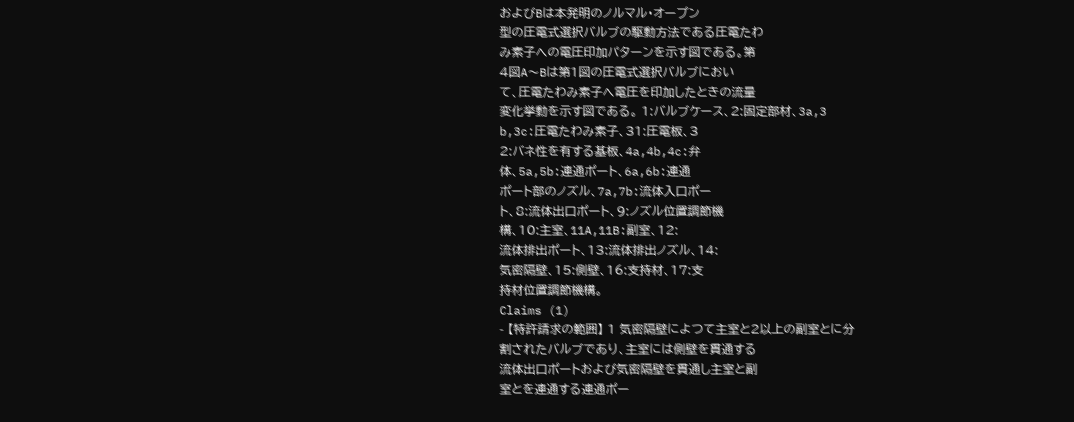およびBは本発明のノルマル・オープン
型の圧電式選択バルブの駆動方法である圧電たわ
み素子への電圧印加パターンを示す図である。第
4図A〜Bは第1図の圧電式選択バルブにおい
て、圧電たわみ素子へ電圧を印加したときの流量
変化挙動を示す図である。 1:バルブケース、2:固定部材、3a,3
b,3c:圧電たわみ素子、31:圧電板、3
2:バネ性を有する基板、4a,4b,4c:弁
体、5a,5b:連通ポート、6a,6b:連通
ポート部のノズル、7a,7b:流体入口ポー
ト、8:流体出口ポート、9:ノズル位置調節機
構、10:主室、11A,11B:副室、12:
流体排出ポート、13:流体排出ノズル、14:
気密隔壁、15:側壁、16:支持材、17:支
持材位置調節機構。
Claims (1)
- 【特許請求の範囲】 1 気密隔壁によつて主室と2以上の副室とに分
割されたバルブであり、主室には側壁を貫通する
流体出口ポートおよび気密隔壁を貫通し主室と副
室とを連通する連通ポー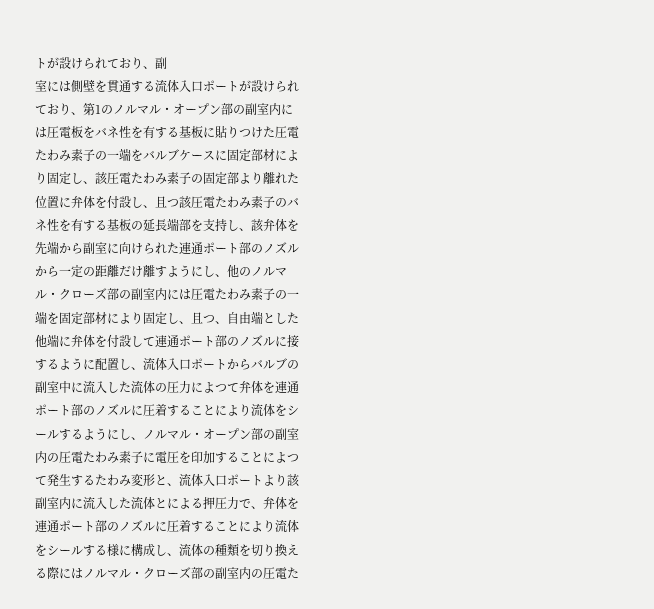トが設けられており、副
室には側壁を貫通する流体入口ポートが設けられ
ており、第1のノルマル・オープン部の副室内に
は圧電板をバネ性を有する基板に貼りつけた圧電
たわみ素子の一端をバルブケースに固定部材によ
り固定し、該圧電たわみ素子の固定部より離れた
位置に弁体を付設し、且つ該圧電たわみ素子のバ
ネ性を有する基板の延長端部を支持し、該弁体を
先端から副室に向けられた連通ポート部のノズル
から一定の距離だけ離すようにし、他のノルマ
ル・クローズ部の副室内には圧電たわみ素子の一
端を固定部材により固定し、且つ、自由端とした
他端に弁体を付設して連通ポート部のノズルに接
するように配置し、流体入口ポートからバルブの
副室中に流入した流体の圧力によつて弁体を連通
ポート部のノズルに圧着することにより流体をシ
ールするようにし、ノルマル・オープン部の副室
内の圧電たわみ素子に電圧を印加することによつ
て発生するたわみ変形と、流体入口ポートより該
副室内に流入した流体とによる押圧力で、弁体を
連通ポート部のノズルに圧着することにより流体
をシールする様に構成し、流体の種類を切り換え
る際にはノルマル・クローズ部の副室内の圧電た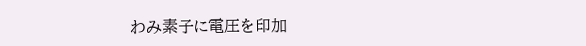わみ素子に電圧を印加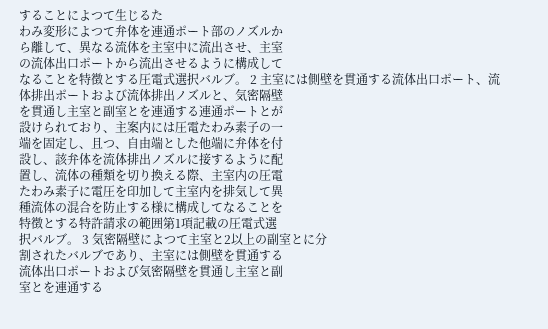することによつて生じるた
わみ変形によつて弁体を連通ポート部のノズルか
ら離して、異なる流体を主室中に流出させ、主室
の流体出口ポートから流出させるように構成して
なることを特徴とする圧電式選択バルブ。 2 主室には側壁を貫通する流体出口ポート、流
体排出ポートおよび流体排出ノズルと、気密隔壁
を貫通し主室と副室とを連通する連通ポートとが
設けられており、主案内には圧電たわみ素子の一
端を固定し、且つ、自由端とした他端に弁体を付
設し、該弁体を流体排出ノズルに接するように配
置し、流体の種類を切り換える際、主室内の圧電
たわみ素子に電圧を印加して主室内を排気して異
種流体の混合を防止する様に構成してなることを
特徴とする特許請求の範囲第1項記載の圧電式選
択バルブ。 3 気密隔壁によつて主室と2以上の副室とに分
割されたバルブであり、主室には側壁を貫通する
流体出口ポートおよび気密隔壁を貫通し主室と副
室とを連通する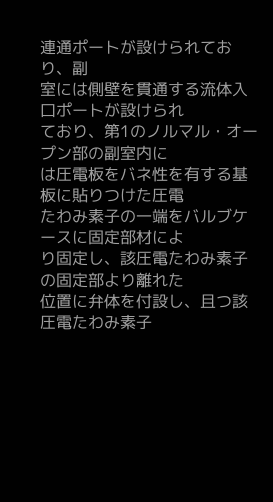連通ポートが設けられており、副
室には側壁を貫通する流体入口ポートが設けられ
ており、第1のノルマル・オープン部の副室内に
は圧電板をバネ性を有する基板に貼りつけた圧電
たわみ素子の一端をバルブケースに固定部材によ
り固定し、該圧電たわみ素子の固定部より離れた
位置に弁体を付設し、且つ該圧電たわみ素子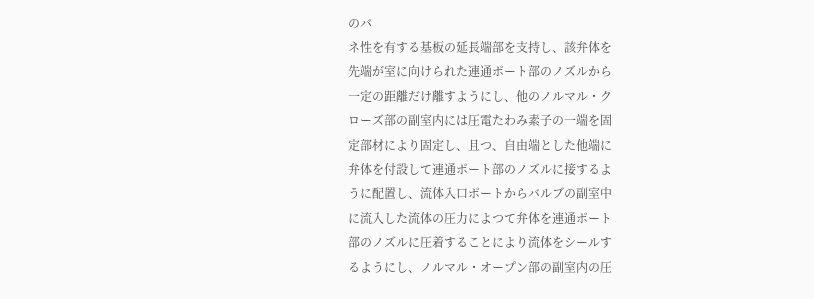のバ
ネ性を有する基板の延長端部を支持し、該弁体を
先端が室に向けられた連通ポート部のノズルから
一定の距離だけ離すようにし、他のノルマル・ク
ローズ部の副室内には圧電たわみ素子の一端を固
定部材により固定し、且つ、自由端とした他端に
弁体を付設して連通ポート部のノズルに接するよ
うに配置し、流体入口ポートからバルブの副室中
に流入した流体の圧力によつて弁体を連通ポート
部のノズルに圧着することにより流体をシールす
るようにし、ノルマル・オープン部の副室内の圧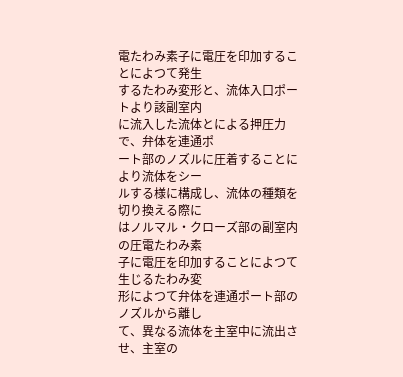電たわみ素子に電圧を印加することによつて発生
するたわみ変形と、流体入口ポートより該副室内
に流入した流体とによる押圧力で、弁体を連通ポ
ート部のノズルに圧着することにより流体をシー
ルする様に構成し、流体の種類を切り換える際に
はノルマル・クローズ部の副室内の圧電たわみ素
子に電圧を印加することによつて生じるたわみ変
形によつて弁体を連通ポート部のノズルから離し
て、異なる流体を主室中に流出させ、主室の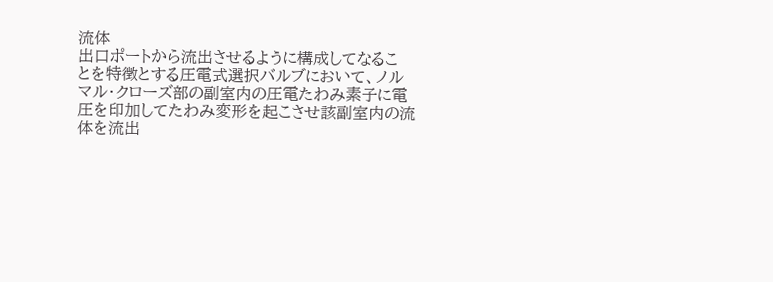流体
出口ポートから流出させるように構成してなるこ
とを特徴とする圧電式選択バルブにおいて、ノル
マル・クローズ部の副室内の圧電たわみ素子に電
圧を印加してたわみ変形を起こさせ該副室内の流
体を流出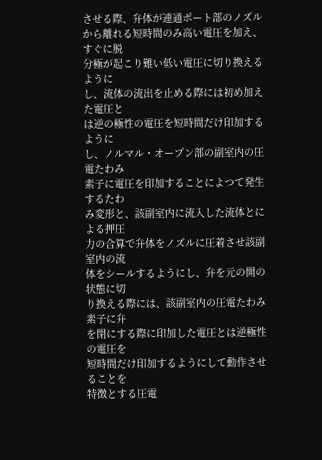させる際、弁体が連通ポート部のノズル
から離れる短時間のみ高い電圧を加え、すぐに脱
分極が起こり難い低い電圧に切り換えるように
し、流体の流出を止める際には初め加えた電圧と
は逆の極性の電圧を短時間だけ印加するように
し、ノルマル・オープン部の副室内の圧電たわみ
素子に電圧を印加することによつて発生するたわ
み変形と、該副室内に流入した流体とによる押圧
力の合算で弁体をノズルに圧着させ該副室内の流
体をシールするようにし、弁を元の開の状態に切
り換える際には、該副室内の圧電たわみ素子に弁
を閉にする際に印加した電圧とは逆極性の電圧を
短時間だけ印加するようにして動作させることを
特徴とする圧電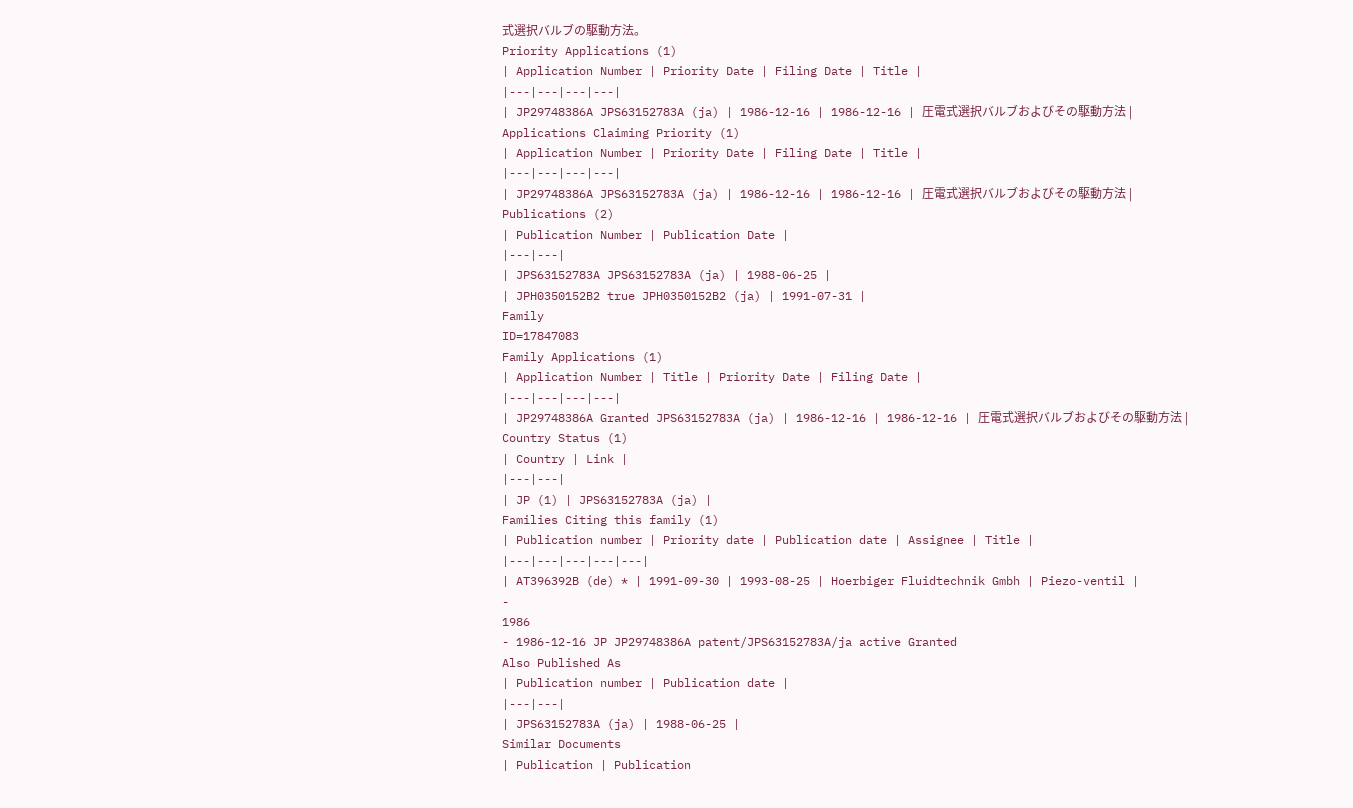式選択バルブの駆動方法。
Priority Applications (1)
| Application Number | Priority Date | Filing Date | Title |
|---|---|---|---|
| JP29748386A JPS63152783A (ja) | 1986-12-16 | 1986-12-16 | 圧電式選択バルブおよびその駆動方法 |
Applications Claiming Priority (1)
| Application Number | Priority Date | Filing Date | Title |
|---|---|---|---|
| JP29748386A JPS63152783A (ja) | 1986-12-16 | 1986-12-16 | 圧電式選択バルブおよびその駆動方法 |
Publications (2)
| Publication Number | Publication Date |
|---|---|
| JPS63152783A JPS63152783A (ja) | 1988-06-25 |
| JPH0350152B2 true JPH0350152B2 (ja) | 1991-07-31 |
Family
ID=17847083
Family Applications (1)
| Application Number | Title | Priority Date | Filing Date |
|---|---|---|---|
| JP29748386A Granted JPS63152783A (ja) | 1986-12-16 | 1986-12-16 | 圧電式選択バルブおよびその駆動方法 |
Country Status (1)
| Country | Link |
|---|---|
| JP (1) | JPS63152783A (ja) |
Families Citing this family (1)
| Publication number | Priority date | Publication date | Assignee | Title |
|---|---|---|---|---|
| AT396392B (de) * | 1991-09-30 | 1993-08-25 | Hoerbiger Fluidtechnik Gmbh | Piezo-ventil |
-
1986
- 1986-12-16 JP JP29748386A patent/JPS63152783A/ja active Granted
Also Published As
| Publication number | Publication date |
|---|---|
| JPS63152783A (ja) | 1988-06-25 |
Similar Documents
| Publication | Publication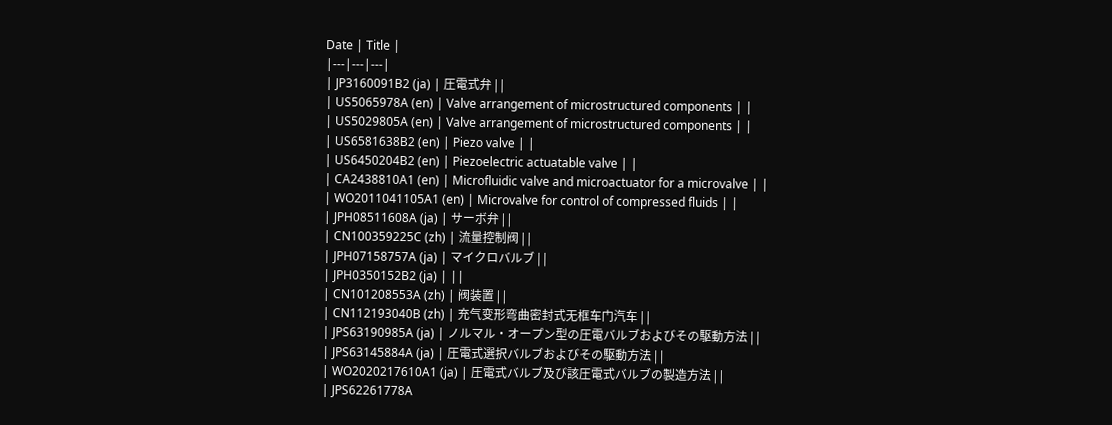Date | Title |
|---|---|---|
| JP3160091B2 (ja) | 圧電式弁 | |
| US5065978A (en) | Valve arrangement of microstructured components | |
| US5029805A (en) | Valve arrangement of microstructured components | |
| US6581638B2 (en) | Piezo valve | |
| US6450204B2 (en) | Piezoelectric actuatable valve | |
| CA2438810A1 (en) | Microfluidic valve and microactuator for a microvalve | |
| WO2011041105A1 (en) | Microvalve for control of compressed fluids | |
| JPH08511608A (ja) | サーボ弁 | |
| CN100359225C (zh) | 流量控制阀 | |
| JPH07158757A (ja) | マイクロバルブ | |
| JPH0350152B2 (ja) | ||
| CN101208553A (zh) | 阀装置 | |
| CN112193040B (zh) | 充气变形弯曲密封式无框车门汽车 | |
| JPS63190985A (ja) | ノルマル・オープン型の圧電バルブおよびその駆動方法 | |
| JPS63145884A (ja) | 圧電式選択バルブおよびその駆動方法 | |
| WO2020217610A1 (ja) | 圧電式バルブ及び該圧電式バルブの製造方法 | |
| JPS62261778A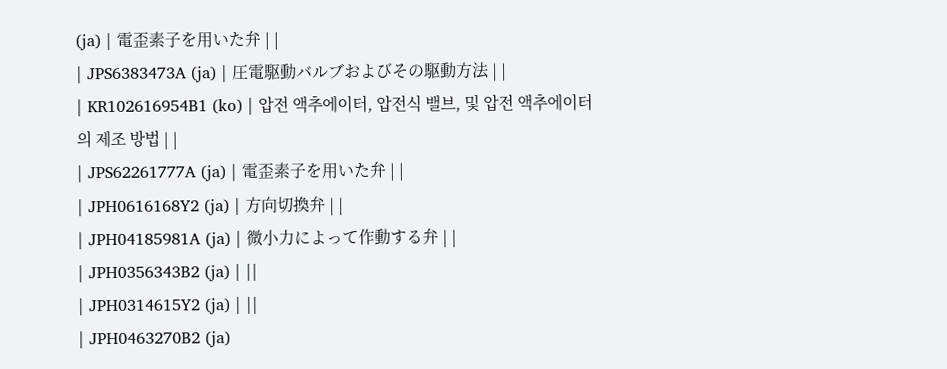(ja) | 電歪素子を用いた弁 | |
| JPS6383473A (ja) | 圧電駆動バルブおよびその駆動方法 | |
| KR102616954B1 (ko) | 압전 액추에이터, 압전식 밸브, 및 압전 액추에이터의 제조 방법 | |
| JPS62261777A (ja) | 電歪素子を用いた弁 | |
| JPH0616168Y2 (ja) | 方向切換弁 | |
| JPH04185981A (ja) | 微小力によって作動する弁 | |
| JPH0356343B2 (ja) | ||
| JPH0314615Y2 (ja) | ||
| JPH0463270B2 (ja)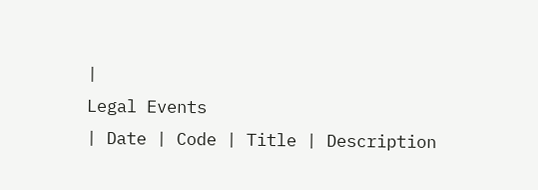|
Legal Events
| Date | Code | Title | Description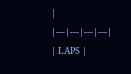|
|---|---|---|---|
| LAPS |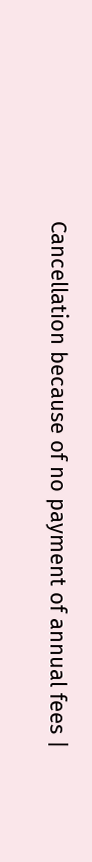Cancellation because of no payment of annual fees |